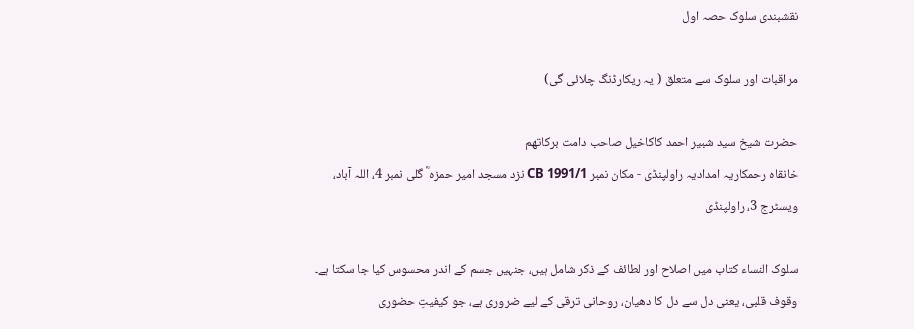نقشبندی سلوک حصہ اول

مراقبات اور سلوک سے متعلق ( یہ ریکارڈنگ چلائی گی)

حضرت شیخ سید شبیر احمد کاکاخیل صاحب دامت برکاتھم
خانقاہ رحمکاریہ امدادیہ راولپنڈی - مکان نمبر CB 1991/1 نزد مسجد امیر حمزہ ؓ گلی نمبر 4، اللہ آباد، ویسٹرج 3، راولپنڈی

سلوک النساء کتاب میں اصلاح اور لطائف کے ذکر شامل ہیں، جنہیں جسم کے اندر محسوس کیا جا سکتا ہے۔   وقوف قلبی، یعنی دل سے دل کا دھیان، روحانی ترقی کے لیے ضروری ہے، جو کیفیتِ حضوری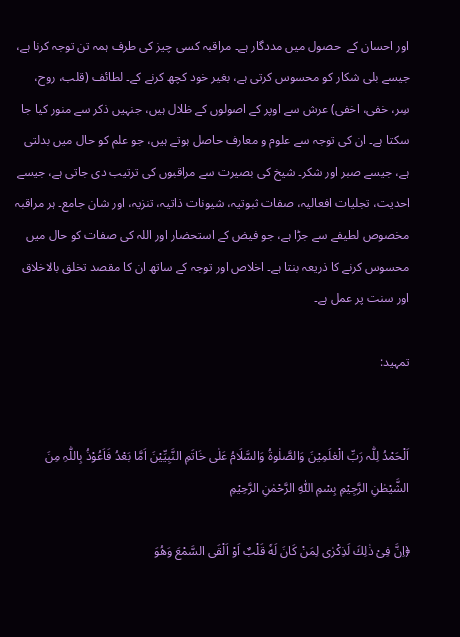اور احسان کے  حصول میں مددگار ہے۔ مراقبہ کسی چیز کی طرف ہمہ تن توجہ کرنا ہے، جیسے بلی شکار کو محسوس کرتی ہے، بغیر خود کچھ کرنے کے۔ لطائف (قلب، روح، سِر، خفی، اخفی) عرش سے اوپر کے اصولوں کے ظلال ہیں، جنہیں ذکر سے منور کیا جا سکتا ہے۔ ان کی توجہ سے علوم و معارف حاصل ہوتے ہیں، جو علم کو حال میں بدلتی ہے، جیسے صبر اور شکر۔ شیخ کی بصیرت سے مراقبوں کی ترتیب دی جاتی ہے، جیسے احدیت، تجلیات افعالیہ، صفات ثبوتیہ، شیونات ذاتیہ، تنزیہ، اور شان جامع۔ ہر مراقبہ مخصوص لطیفے سے جڑا ہے، جو فیض کے استحضار اور اللہ کی صفات کو حال میں محسوس کرنے کا ذریعہ بنتا ہے۔ اخلاص اور توجہ کے ساتھ ان کا مقصد تخلق بالاخلاق اور سنت پر عمل ہے۔

تمہید:


اَلْحَمْدُ لِلّٰہ رَبِّ الْعٰلَمِیْنَ وَالصَّلٰوۃُ وَالسَّلَامُ عَلٰی خَاتَمِ النَّبِیِّیْنَ اَمَّا بَعْدُ فَاَعُوْذُ بِاللّٰہِ مِنَ الشَّیْطٰنِ الرَّجِیْمِ بِسْمِ اللّٰہِ الرَّحْمٰنِ الرَّحِیْمِ

﴿اِنَّ فِیْ ذٰلِكَ لَذِكْرٰى لِمَنْ كَانَ لَهٗ قَلْبٌ اَوْ اَلْقَى السَّمْعَ وَهُوَ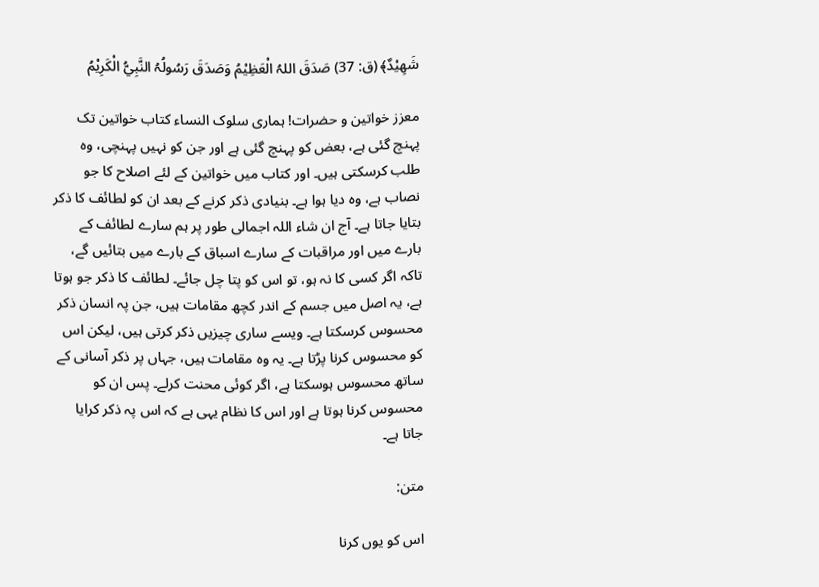شَهِیْدٌ﴾ (ق: 37) صَدَقَ اللہُ الْعَظِیْمُ وَصَدَقَ رَسُولُہُ النَّبِيُّ الْکَرِیْمُ

معزز خواتین و حضرات! ہماری سلوک النساء کتاب خواتین تک پہنچ گئی ہے، بعض کو پہنچ گئی ہے اور جن کو نہیں پہنچی، وہ طلب کرسکتی ہیں۔ اور کتاب میں خواتین کے لئے اصلاح کا جو نصاب ہے، وہ دیا ہوا ہے۔ بنیادی ذکر کرنے کے بعد ان کو لطائف کا ذکر بتایا جاتا ہے۔ آج ان شاء اللہ اجمالی طور پر ہم سارے لطائف کے بارے میں اور مراقبات کے سارے اسباق کے بارے میں بتائیں گے، تاکہ اگر کسی کا نہ ہو، تو اس کو پتا چل جائے۔ لطائف کا ذکر جو ہوتا ہے، یہ اصل میں جسم کے اندر کچھ مقامات ہیں، جن پہ انسان ذکر محسوس کرسکتا ہے۔ ویسے ساری چیزیں ذکر کرتی ہیں، لیکن اس کو محسوس کرنا پڑتا ہے۔ یہ وہ مقامات ہیں، جہاں پر ذکر آسانی کے ساتھ محسوس ہوسکتا ہے، اگر کوئی محنت کرلے۔ پس ان کو محسوس کرنا ہوتا ہے اور اس کا نظام یہی ہے کہ اس پہ ذکر کرایا جاتا ہے۔

متن:

اس کو یوں کرنا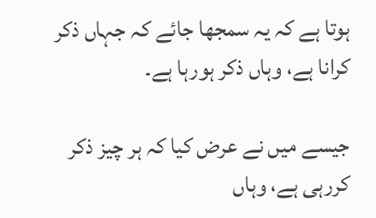ہوتا ہے کہ یہ سمجھا جائے کہ جہاں ذکر کرانا ہے، وہاں ذکر ہورہا ہے۔

جیسے میں نے عرض کیا کہ ہر چیز ذکر کررہی ہے، وہاں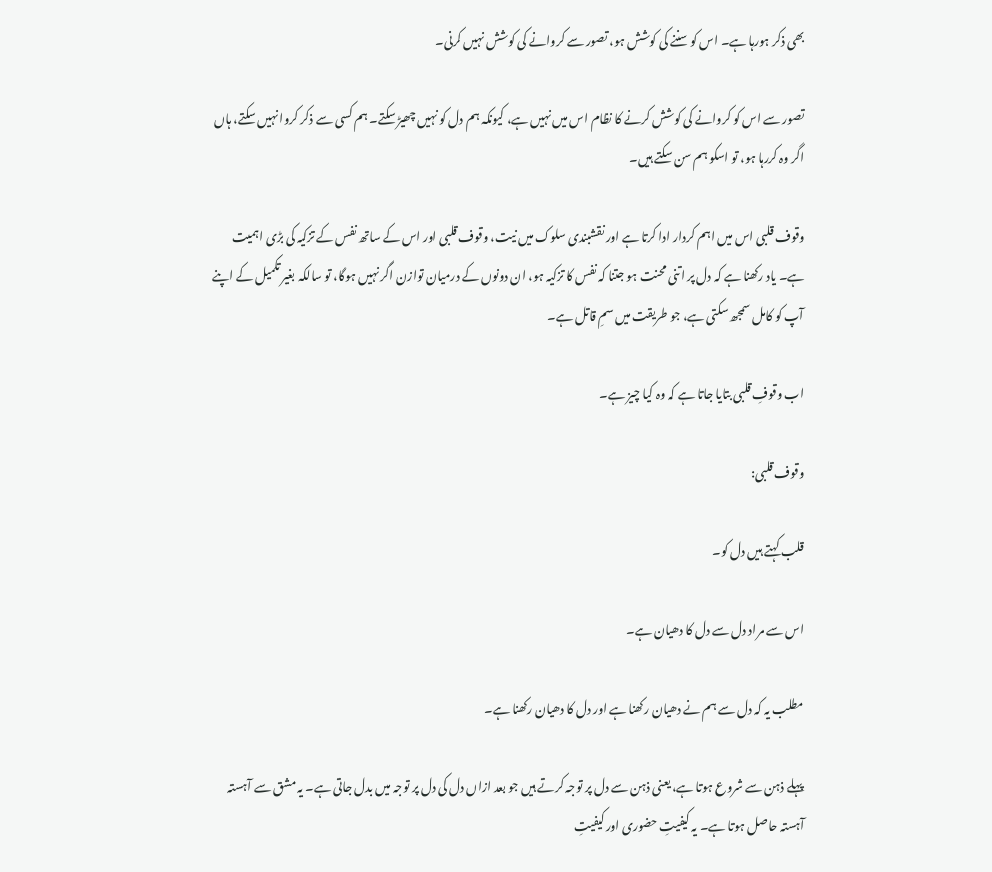بھی ذکر ہورہا ہے۔ اس کو سننے کی کوشش ہو، تصور سے کروانے کی کوشش نہیں کرنی۔

تصور سے اس کو کروانے کی کوشش کرنے کا نظام اس میں نہیں ہے، کیونکہ ہم دل کو نہیں چھیڑ سکتے۔ ہم کسی سے ذکر کروا نہیں سکتے، ہاں اگر وہ کررہا ہو، تو اسکو ہم سن سکتے ہیں۔

وقوف قلبی اس میں اہم کردار ادا کرتا ہے اور نقشبندی سلوک میں نیت، وقوف قلبی اور اس کے ساتھ نفس کے تزکیہ کی بڑی اہمیت ہے۔ یاد رکھنا ہے کہ دل پر اتنی محنت ہو جتنا کہ نفس کا تزکیہ ہو، ان دونوں کے درمیان توازن اگر نہیں ہوگا، تو سالکہ بغیر تکمیل کے اپنے آپ کو کامل سمجھ سکتی ہے، جو طریقت میں سمِ قاتل ہے۔

اب وقوفِ قلبی بتایا جاتا ہے کہ وہ کیا چیز ہے۔

وقوف قلبی:

قلب کہتے ہیں دل کو۔

اس سے مراد دل سے دل کا دھیان ہے۔

مطلب یہ کہ دل سے ہم نے دھیان رکھنا ہے اور دل کا دھیان رکھنا ہے۔

پہلے ذہن سے شروع ہوتا ہے، یعنی ذہن سے دل پر توجہ کرتے ہیں جو بعد ازاں دل کی دل پر توجہ میں بدل جاتی ہے۔ یہ مشق سے آہستہ آہستہ حاصل ہوتا ہے۔ یہ کیفیتِ حضوری اور کیفیتِ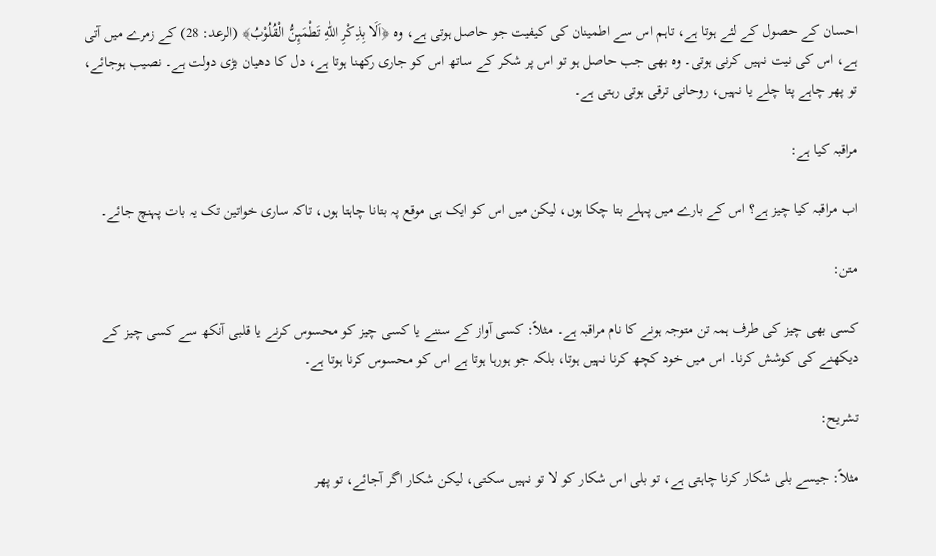احسان کے حصول کے لئے ہوتا ہے، تاہم اس سے اطمینان کی کیفیت جو حاصل ہوتی ہے، وہ ﴿اَلَا بِذِكْرِ اللّٰهِ تَطْمَىِٕنُّ الْقُلُوْبُ﴾ (الرعد: 28) کے زمرے میں آتی ہے، اس کی نیت نہیں کرنی ہوتی۔ وہ بھی جب حاصل ہو تو اس پر شکر کے ساتھ اس کو جاری رکھنا ہوتا ہے، دل کا دھیان بڑی دولت ہے۔ نصیب ہوجائے، تو پھر چاہے پتا چلے یا نہیں، روحانی ترقی ہوتی رہتی ہے۔

مراقبہ کیا ہے:

اب مراقبہ کیا چیز ہے؟ اس کے بارے میں پہلے بتا چکا ہوں، لیکن میں اس کو ایک ہی موقع پہ بتانا چاہتا ہوں، تاکہ ساری خواتین تک یہ بات پہنچ جائے۔

متن:

کسی بھی چیز کی طرف ہمہ تن متوجہ ہونے کا نام مراقبہ ہے۔ مثلاً: کسی آواز کے سننے یا کسی چیز کو محسوس کرنے یا قلبی آنکھ سے کسی چیز کے دیکھنے کی کوشش کرنا۔ اس میں خود کچھ کرنا نہیں ہوتا، بلکہ جو ہورہا ہوتا ہے اس کو محسوس کرنا ہوتا ہے۔

تشریح:

مثلاً: جیسے بلی شکار کرنا چاہتی ہے، تو بلی اس شکار کو لا تو نہیں سکتی، لیکن شکار اگر آجائے، تو پھر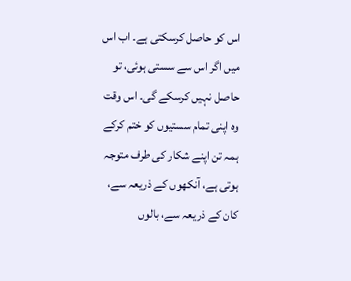اس کو حاصل کرسکتی ہے۔ اب اس میں اگر اس سے سستی ہوئی، تو حاصل نہیں کرسکے گی۔ اس وقت وہ اپنی تمام سستیوں کو ختم کرکے ہمہ تن اپنے شکار کی طرف متوجہ ہوتی ہے، آنکھوں کے ذریعہ سے، کان کے ذریعہ سے، بالوں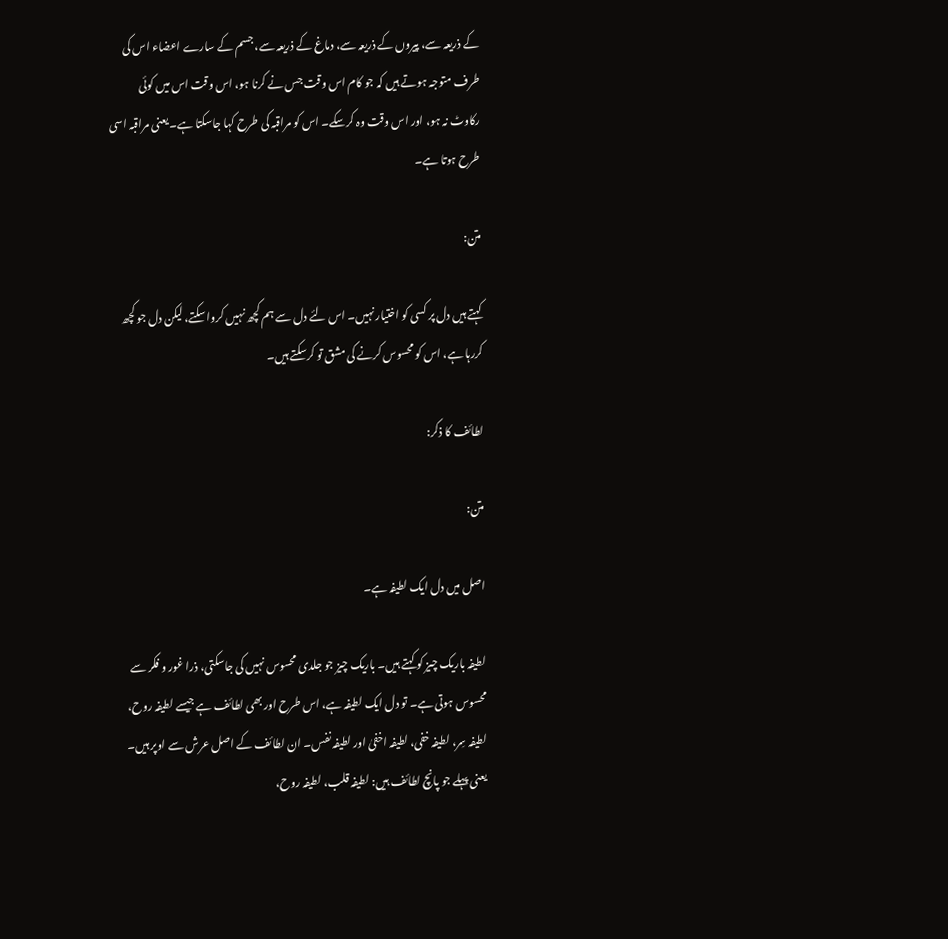کے ذریعہ سے، پیروں کے ذریعہ سے، دماغ کے ذریعہ سے، جسم کے سارے اعضاء اس کی طرف متوجہ ہوتے ہیں کہ جو کام اس وقت جس نے کرنا ہو، اس وقت اس میں کوئی رکاوٹ نہ ہو، اور اس وقت وہ کرسکے۔ اس کو مراقبہ کی طرح کہا جاسکتا ہے۔ یعنی مراقبہ اسی طرح ہوتا ہے۔

متن:

کہتے ہیں دل پر کسی کو اختیار نہیں۔ اس لئے دل سے ہم کچھ نہیں کروا سکتے، لیکن دل جو کچھ کررہا ہے، اس کو محسوس کرنے کی مشق تو کرسکتے ہیں۔

لطائف کا ذکر:

متن:

اصل میں دل ایک لطیفہ ہے۔

لطیفہ باریک چیز کو کہتے ہیں۔ باریک چیز جو جلدی محسوس نہیں کی جاسکتی، ذرا غور و فکر سے محسوس ہوتی ہے۔ تو دل ایک لطیفہ ہے، اس طرح اور بھی لطائف ہے جیسے لطیفہ روح، لطیفہ سِر، لطیفہ خفی، لطیفہ اخفیٰ اور لطیفہ نفس۔ ان لطائف کے اصل عرش سے اوپر ہیں۔ یعنی پہلے جو پانچ لطائف ہیں: لطیفہ قلب، لطیفہ روح،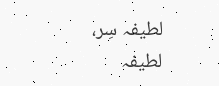لطیفہ سِر، لطیفہ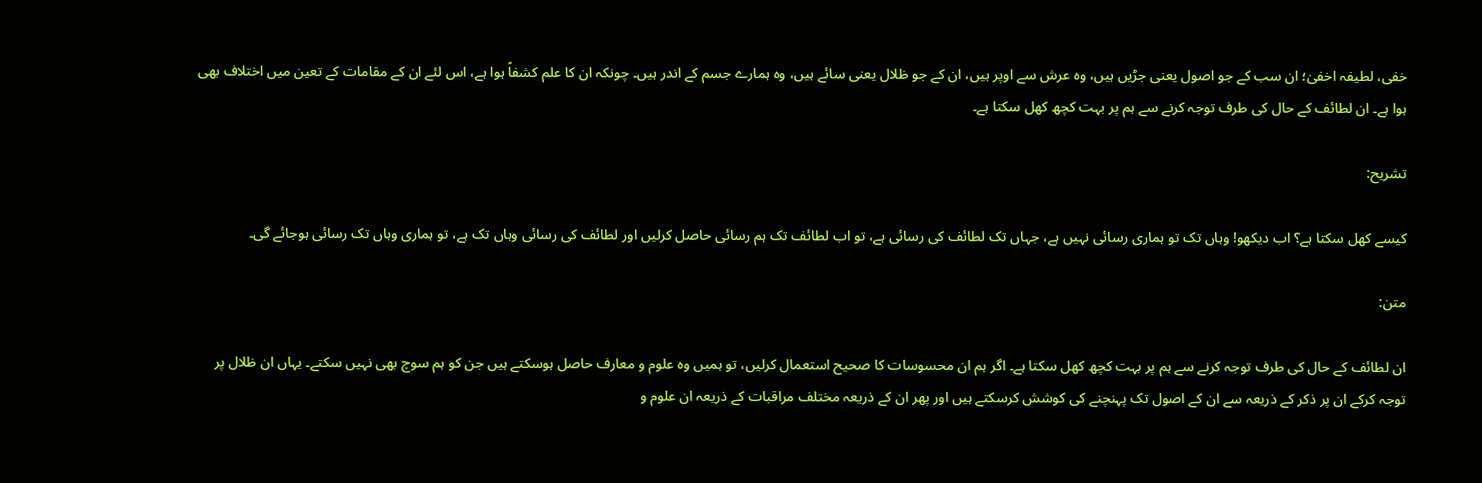خفی، لطیفہ اخفیٰ؛ ان سب کے جو اصول یعنی جڑیں ہیں، وہ عرش سے اوپر ہیں، ان کے جو ظلال یعنی سائے ہیں، وہ ہمارے جسم کے اندر ہیں۔ چونکہ ان کا علم کشفاً ہوا ہے، اس لئے ان کے مقامات کے تعین میں اختلاف بھی ہوا ہے۔ ان لطائف کے حال کی طرف توجہ کرنے سے ہم پر بہت کچھ کھل سکتا ہے۔

تشریح:

کیسے کھل سکتا ہے؟ اب دیکھو! وہاں تک تو ہماری رسائی نہیں ہے، جہاں تک لطائف کی رسائی ہے، تو اب لطائف تک ہم رسائی حاصل کرلیں اور لطائف کی رسائی وہاں تک ہے، تو ہماری وہاں تک رسائی ہوجائے گی۔

متن:

ان لطائف کے حال کی طرف توجہ کرنے سے ہم پر بہت کچھ کھل سکتا ہے۔ اگر ہم ان محسوسات کا صحیح استعمال کرلیں، تو ہمیں وہ علوم و معارف حاصل ہوسکتے ہیں جن کو ہم سوچ بھی نہیں سکتے۔ یہاں ان ظلال پر توجہ کرکے ان پر ذکر کے ذریعہ سے ان کے اصول تک پہنچنے کی کوشش کرسکتے ہیں اور پھر ان کے ذریعہ مختلف مراقبات کے ذریعہ ان علوم و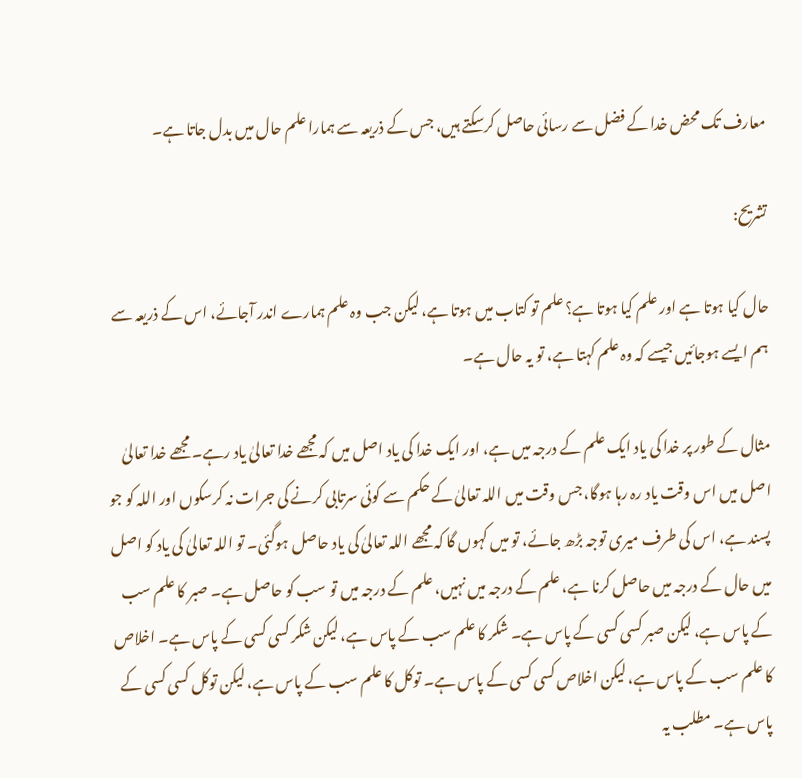معارف تک محض خدا کے فضل سے رسائی حاصل کرسکتے ہیں، جس کے ذریعہ سے ہمارا علم حال میں بدل جاتا ہے۔

تشریح:

حال کیا ہوتا ہے اور علم کیا ہوتا ہے؟ علم تو کتاب میں ہوتا ہے، لیکن جب وہ علم ہمارے اندر آجائے، اس کے ذریعہ سے ہم ایسے ہوجائیں جیسے کہ وہ علم کہتا ہے، تو یہ حال ہے۔

مثال کے طور پر خدا کی یاد ایک علم کے درجہ میں ہے، اور ایک خدا کی یاد اصل میں کہ مجھے خدا تعالیٰ یاد رہے۔ مجھے خدا تعالیٰ اصل میں اس وقت یاد رہ رہا ہوگا، جس وقت میں اللہ تعالیٰ کے حکم سے کوئی سرتابی کرنے کی جرات نہ کرسکوں اور اللہ کو جو پسند ہے، اس کی طرف میری توجہ بڑھ جائے، تو میں کہوں گا کہ مجھے اللہ تعالیٰ کی یاد حاصل ہوگئی۔ تو اللہ تعالیٰ کی یاد کو اصل میں حال کے درجہ میں حاصل کرنا ہے، علم کے درجہ میں نہیں، علم کے درجہ میں تو سب کو حاصل ہے۔ صبر کا علم سب کے پاس ہے، لیکن صبر کسی کسی کے پاس ہے۔ شکر کا علم سب کے پاس ہے، لیکن شکر کسی کسی کے پاس ہے۔ اخلاص کا علم سب کے پاس ہے، لیکن اخلاص کسی کسی کے پاس ہے۔ توکل کا علم سب کے پاس ہے، لیکن توکل کسی کسی کے پاس ہے۔ مطلب یہ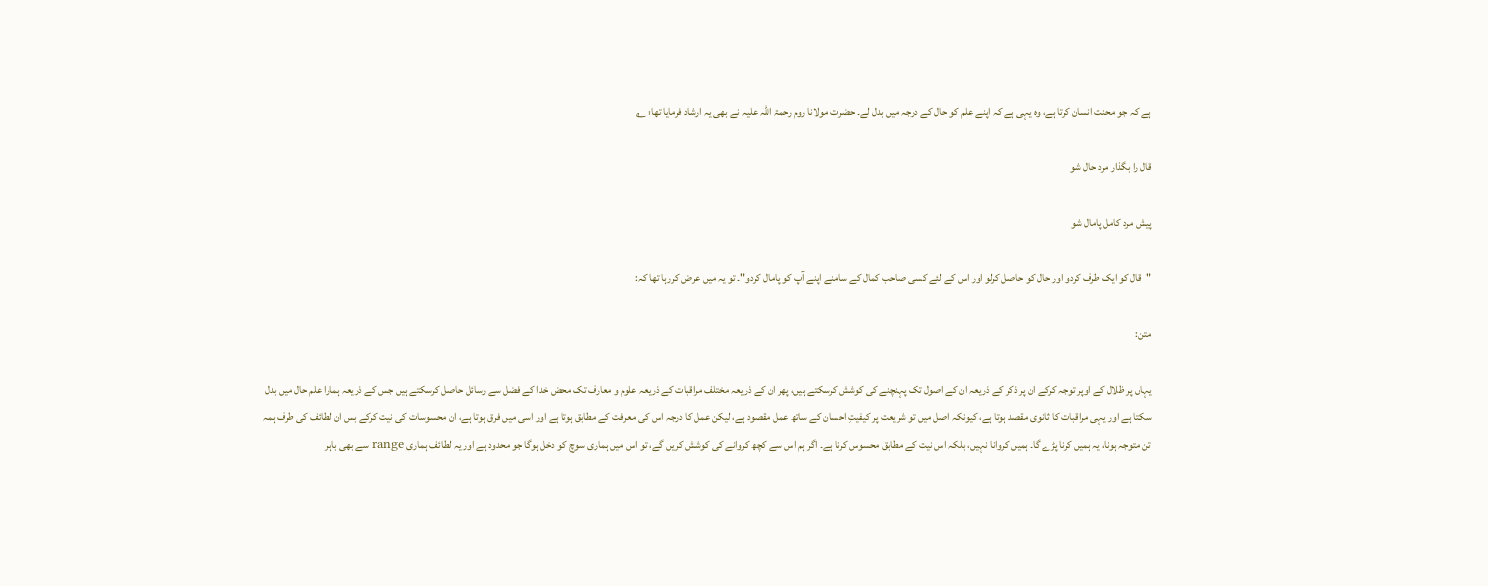ہے کہ جو محنت انسان کرتا ہے، وہ یہی ہے کہ اپنے علم کو حال کے درجہ میں بدل لے۔ حضرت مولانا روم رحمۃ اللہ علیہ نے بھی یہ ارشاد فرمایا تھا: ؎

قال را بگذار مرد حال شو

پیش مرد کامل پامال شو

"قال کو ایک طرف کردو اور حال کو حاصل کرلو اور اس کے لئے کسی صاحب کمال کے سامنے اپنے آپ کو پامال کردو"۔ تو یہ میں عرض کررہا تھا کہ:

متن:

یہاں پر ظلال کے اوپر توجہ کرکے ان پر ذکر کے ذریعہ ان کے اصول تک پہنچنے کی کوشش کرسکتے ہیں، پھر ان کے ذریعہ مختلف مراقبات کے ذریعہ علوم و معارف تک محض خدا کے فضل سے رسائل حاصل کرسکتے ہیں جس کے ذریعہ ہمارا علم حال میں بدل سکتا ہے اور یہی مراقبات کا ثانوی مقصد ہوتا ہے، کیونکہ اصل میں تو شریعت پر کیفیتِ احسان کے ساتھ عمل مقصود ہے، لیکن عمل کا درجہ اس کی معرفت کے مطابق ہوتا ہے اور اسی میں فرق ہوتا ہے، ان محسوسات کی نیت کرکے بس ان لطائف کی طرف ہمہ تن متوجہ ہونا، یہ ہمیں کرنا پڑے گا۔ ہمیں کروانا نہیں، بلکہ اس نیت کے مطابق محسوس کرنا ہے۔ اگر ہم اس سے کچھ کروانے کی کوشش کریں گے، تو اس میں ہماری سوچ کو دخل ہوگا جو محدود ہے اور یہ لطائف ہماری range سے بھی باہر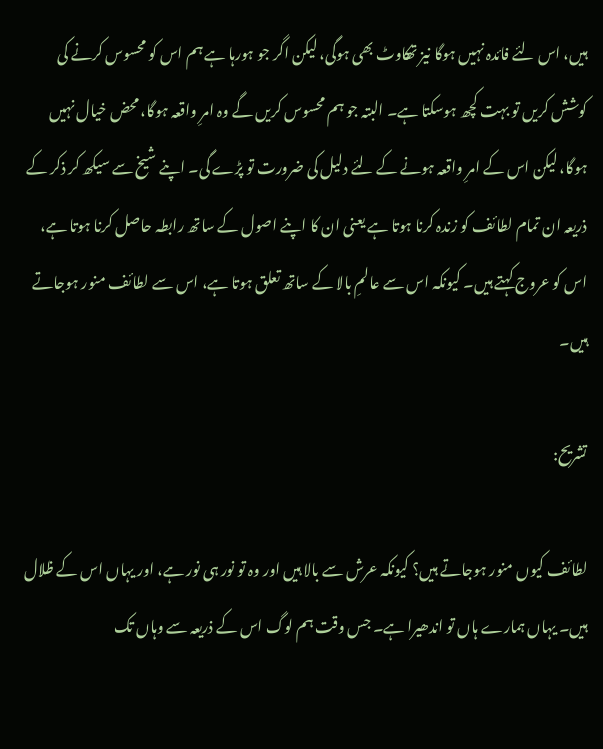ہیں، اس لئے فائدہ نہیں ہوگا نیز تھکاوٹ بھی ہوگی، لیکن اگر جو ہورہا ہے ہم اس کو محسوس کرنے کی کوشش کریں تو بہت کچھ ہوسکتا ہے۔ البتہ جو ہم محسوس کریں گے وہ امرِ واقعہ ہوگا، محض خیال نہیں ہوگا، لیکن اس کے امرِ واقعہ ہونے کے لئے دلیل کی ضرورت تو پڑے گی۔ اپنے شیخ سے سیکھ کر ذکر کے ذریعہ ان تمام لطائف کو زندہ کرنا ہوتا ہے یعنی ان کا اپنے اصول کے ساتھ رابطہ حاصل کرنا ہوتا ہے، اس کو عروج کہتے ہیں۔ کیونکہ اس سے عالمِ بالا کے ساتھ تعلق ہوتا ہے، اس سے لطائف منور ہوجاتے ہیں۔

تشریح:

لطائف کیوں منور ہوجاتے ہیں؟ کیونکہ عرش سے بالا ہیں اور وہ تو نور ہی نور ہے، اور یہاں اس کے ظلال ہیں۔ یہاں ہمارے ہاں تو اندھیرا ہے۔ جس وقت ہم لوگ اس کے ذریعہ سے وہاں تک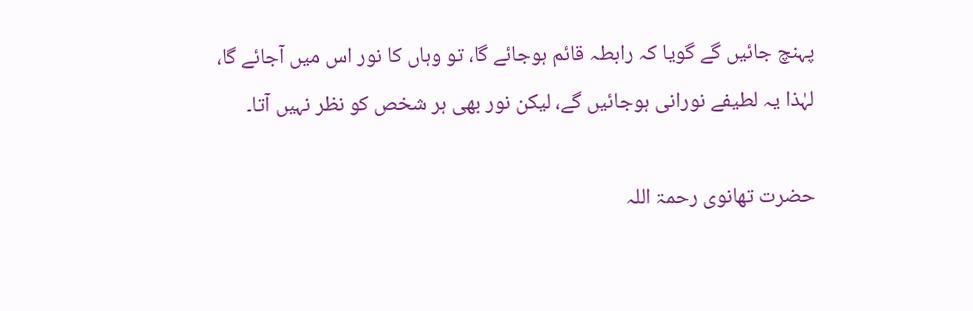پہنچ جائیں گے گویا کہ رابطہ قائم ہوجائے گا، تو وہاں کا نور اس میں آجائے گا، لہٰذا یہ لطیفے نورانی ہوجائیں گے، لیکن نور بھی ہر شخص کو نظر نہیں آتا۔

حضرت تھانوی رحمۃ اللہ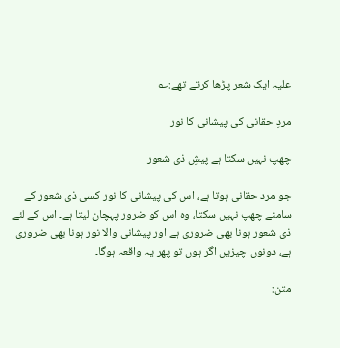علیہ ایک شعر پڑھا کرتے تھے:؎

مردِ حقانی کی پیشانی کا نور

چھپ نہیں سکتا ہے پیشِ ذی شعور

جو مرد حقانی ہوتا ہے، اس کی پیشانی کا نور کسی ذی شعور کے سامنے چھپ نہیں سکتا، وہ اس کو ضرور پہچان لیتا ہے۔ اس کے لئے ذی شعور ہونا بھی ضروری ہے اور پیشانی والا نور ہونا بھی ضروری ہے، دونوں چیزیں اگر ہوں تو پھر یہ واقعہ ہوگا۔

متن: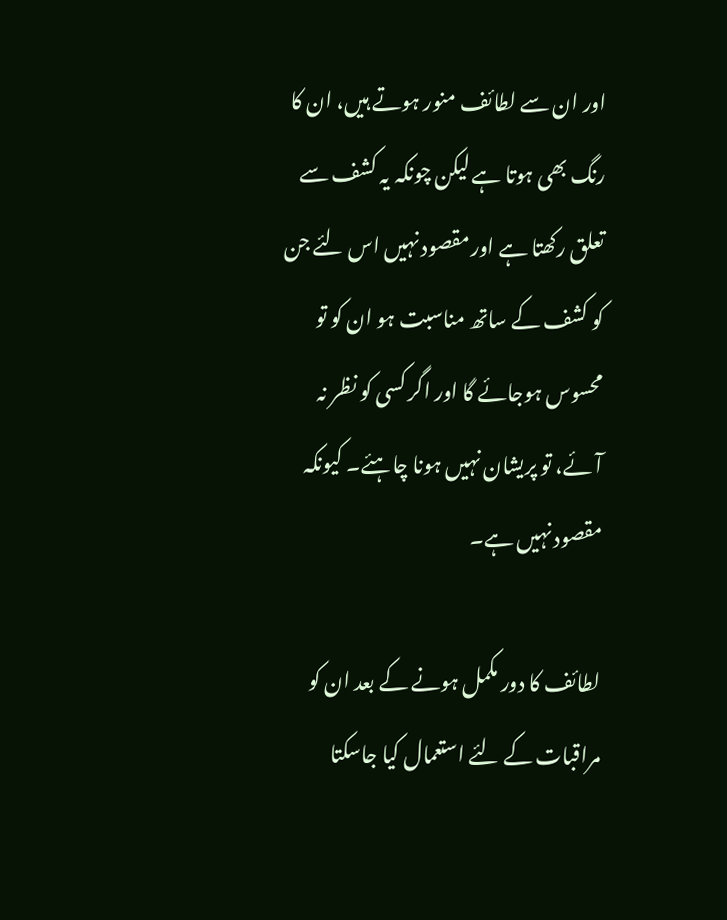اور ان سے لطائف منور ہوتے ہیں، ان کا رنگ بھی ہوتا ہے لیکن چونکہ یہ کشف سے تعلق رکھتا ہے اور مقصود نہیں اس لئے جن کو کشف کے ساتھ مناسبت ہو ان کو تو محسوس ہوجائے گا اور اگر کسی کو نظر نہ آئے، تو پریشان نہیں ہونا چاہئے۔ کیونکہ مقصود نہیں ہے۔

لطائف کا دور مکمل ہونے کے بعد ان کو مراقبات کے لئے استعمال کیا جاسکتا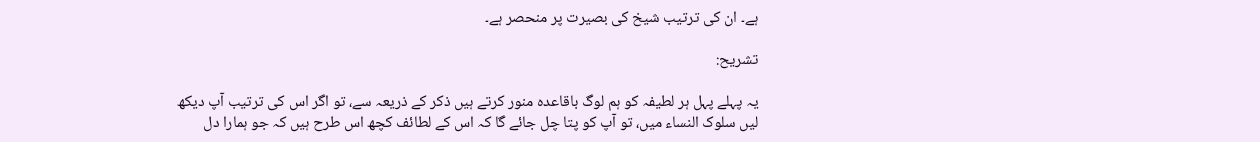ہے۔ ان کی ترتیب شیخ کی بصیرت پر منحصر ہے۔

تشریح:

یہ پہلے پہل ہر لطیفہ کو ہم لوگ باقاعدہ منور کرتے ہیں ذکر کے ذریعہ سے، تو اگر اس کی ترتیب آپ دیکھ لیں سلوک النساء میں، تو آپ کو پتا چل جائے گا کہ اس کے لطائف کچھ اس طرح ہیں کہ جو ہمارا دل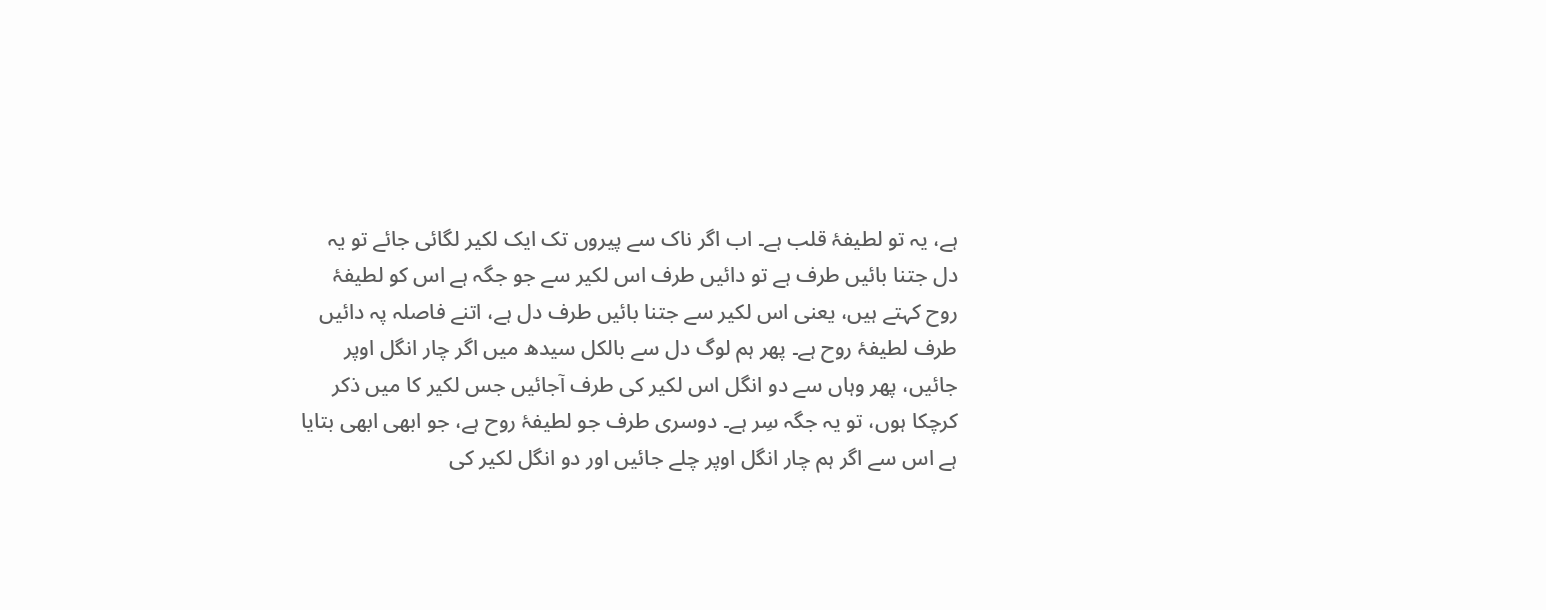ہے، یہ تو لطیفۂ قلب ہے۔ اب اگر ناک سے پیروں تک ایک لکیر لگائی جائے تو یہ دل جتنا بائیں طرف ہے تو دائیں طرف اس لکیر سے جو جگہ ہے اس کو لطیفۂ روح کہتے ہیں، یعنی اس لکیر سے جتنا بائیں طرف دل ہے، اتنے فاصلہ پہ دائیں طرف لطیفۂ روح ہے۔ پھر ہم لوگ دل سے بالکل سیدھ میں اگر چار انگل اوپر جائیں، پھر وہاں سے دو انگل اس لکیر کی طرف آجائیں جس لکیر کا میں ذکر کرچکا ہوں، تو یہ جگہ سِر ہے۔ دوسری طرف جو لطیفۂ روح ہے، جو ابھی ابھی بتایا ہے اس سے اگر ہم چار انگل اوپر چلے جائیں اور دو انگل لکیر کی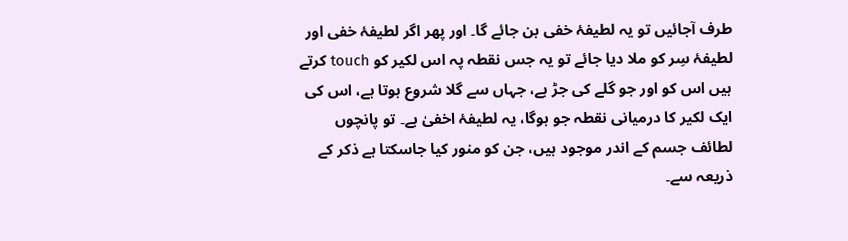طرف آجائیں تو یہ لطیفۂ خفی بن جائے گا۔ اور پھر اگر لطیفۂ خفی اور لطیفۂ سِر کو ملا دیا جائے تو یہ جس نقطہ پہ اس لکیر کو touch کرتے ہیں اس کو اور جو گلے کی جڑ ہے، جہاں سے گلا شروع ہوتا ہے، اس کی ایک لکیر کا درمیانی نقطہ جو ہوگا، یہ لطیفۂ اخفیٰ ہے۔ تو پانچوں لطائف جسم کے اندر موجود ہیں، جن کو منور کیا جاسکتا ہے ذکر کے ذریعہ سے۔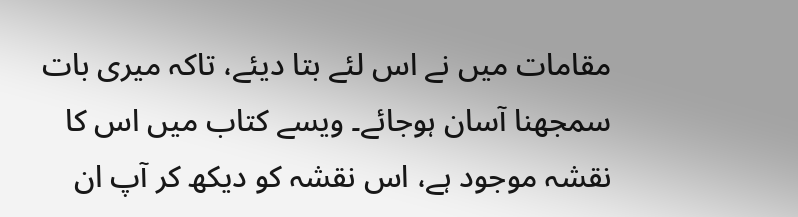مقامات میں نے اس لئے بتا دیئے، تاکہ میری بات سمجھنا آسان ہوجائے۔ ویسے کتاب میں اس کا نقشہ موجود ہے، اس نقشہ کو دیکھ کر آپ ان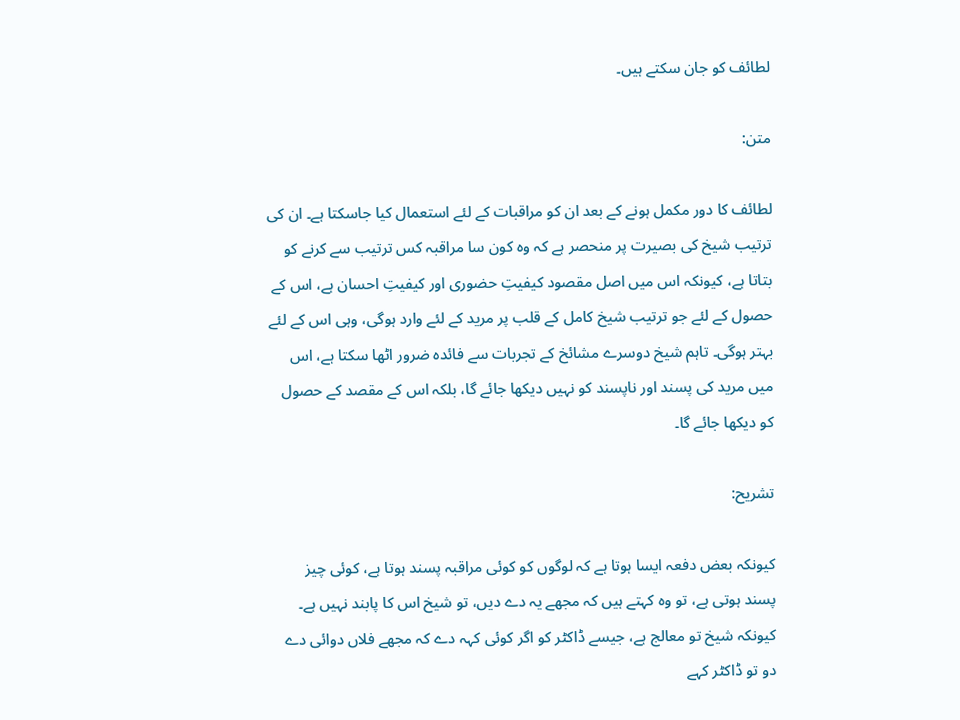لطائف کو جان سکتے ہیں۔

متن:

لطائف کا دور مکمل ہونے کے بعد ان کو مراقبات کے لئے استعمال کیا جاسکتا ہے۔ ان کی ترتیب شیخ کی بصیرت پر منحصر ہے کہ وہ کون سا مراقبہ کس ترتیب سے کرنے کو بتاتا ہے، کیونکہ اس میں اصل مقصود کیفیتِ حضوری اور کیفیتِ احسان ہے، اس کے حصول کے لئے جو ترتیب شیخ کامل کے قلب پر مرید کے لئے وارد ہوگی، وہی اس کے لئے بہتر ہوگی۔ تاہم شیخ دوسرے مشائخ کے تجربات سے فائدہ ضرور اٹھا سکتا ہے، اس میں مرید کی پسند اور ناپسند کو نہیں دیکھا جائے گا، بلکہ اس کے مقصد کے حصول کو دیکھا جائے گا۔

تشریح:

کیونکہ بعض دفعہ ایسا ہوتا ہے کہ لوگوں کو کوئی مراقبہ پسند ہوتا ہے، کوئی چیز پسند ہوتی ہے، تو وہ کہتے ہیں کہ مجھے یہ دے دیں، تو شیخ اس کا پابند نہیں ہے۔ کیونکہ شیخ تو معالج ہے، جیسے ڈاکٹر کو اگر کوئی کہہ دے کہ مجھے فلاں دوائی دے دو تو ڈاکٹر کہے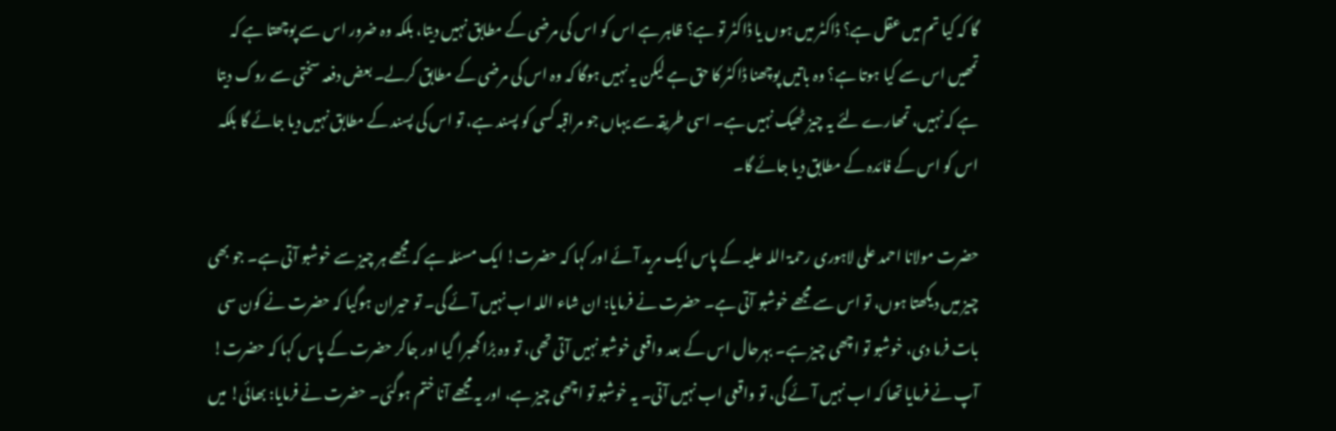گا کہ کیا تم میں عقل ہے؟ ڈاکٹر میں ہوں یا ڈاکٹر تو ہے؟ ظاہر ہے اس کو اس کی مرضی کے مطابق نہیں دیتا، بلکہ وہ ضرور اس سے پوچھتا ہے کہ تمھیں اس سے کیا ہوتا ہے؟ وہ باتیں پوچھنا ڈاکٹر کا حق ہے لیکن یہ نہیں ہوگا کہ وہ اس کی مرضی کے مطابق کرلے۔ بعض دفعہ سختی سے روک دیتا ہے کہ نہیں، تمھارے لئے یہ چیز ٹھیک نہیں ہے۔ اسی طریقہ سے یہاں جو مراقبہ کسی کو پسند ہے، تو اس کی پسند کے مطابق نہیں دیا جائے گا بلکہ اس کو اس کے فائدہ کے مطابق دیا جائے گا۔

حضرت مولانا احمد علی لاہوری رحمۃ اللہ علیہ کے پاس ایک مرید آئے اور کہا کہ حضرت! ایک مسئلہ ہے کہ مجھے ہر چیز سے خوشبو آتی ہے۔ جو بھی چیز میں دیکھتا ہوں، تو اس سے مجھے خوشبو آتی ہے۔ حضرت نے فرمایا: ان شاء اللہ اب نہیں آئے گی۔ تو حیران ہوگیا کہ حضرت نے کون سی بات فرما دی، خوشبو تو اچھی چیز ہے۔ بہرحال اس کے بعد واقعی خوشبو نہیں آتی تھی، تو وہ بڑا گھبرا گیا اور جاکر حضرت کے پاس کہا کہ حضرت! آپ نے فرمایا تھا کہ اب نہیں آئے گی، تو واقعی اب نہیں آتی۔ یہ خوشبو تو اچھی چیز ہے، اور یہ مجھے آنا ختم ہوگئی۔ حضرت نے فرمایا: بھائی! میں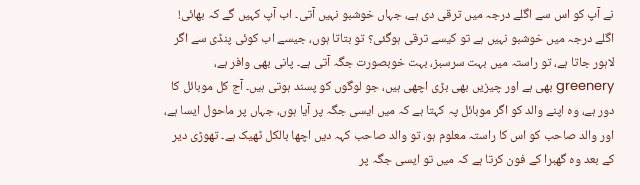نے آپ کو اس سے اگلے درجہ میں ترقی دی ہے، جہاں خوشبو نہیں آتی۔ اب آپ کہیں گے کہ بھائی! اگلے درجہ میں خوشبو نہیں ہے تو کیسے ترقی ہوگئی؟ تو بتاتا ہوں، جیسے اب کوئی پنڈی سے اگر لاہور جاتا ہے، تو راستہ میں بہت سرسبز، بہت خوبصورت جگہ آتی ہے۔ پانی بھی وافر ہے، greenery بھی ہے اور چیزیں بھی بڑی اچھی ہیں، جو لوگوں کو پسند ہوتی ہیں۔ آج کل موبائل کا دور ہے، وہ اپنے والد کو اگر موبائل پہ کہتا ہے کہ میں ایسی جگہ پر آیا ہوں، جہاں پر ماحول ایسا ہے، اور والد صاحب کو اس کا راستہ معلوم ہو، تو والد صاحب کہہ دیں اچھا بالکل ٹھیک ہے۔ تھوڑی دیر کے بعد وہ گھبرا کے فون کرتا ہے کہ میں تو ایسی جگہ پر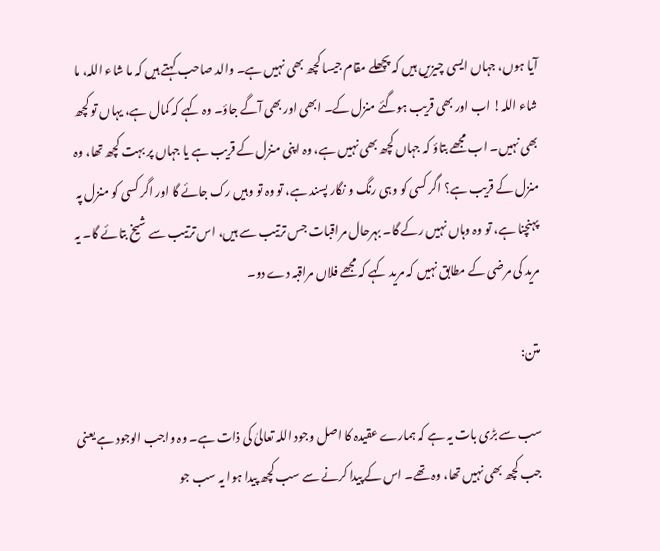آیا ہوں، جہاں ایسی چیزیں ہیں کہ پچھلے مقام جیسا کچھ بھی نہیں ہے۔ والد صاحب کہتے ہیں کہ ما شاء اللہ، ما شاء اللہ! اب اور بھی قریب ہوگئے منزل کے۔ ابھی اور بھی آگے جاؤ۔ وہ کہے کہ کمال ہے، یہاں تو کچھ بھی نہیں۔ اب مجھے بتاؤ کہ جہاں کچھ بھی نہیں ہے، وہ اپنی منزل کے قریب ہے یا جہاں پر بہت کچھ تھا، وہ منزل کے قریب ہے؟ اگر کسی کو وہی رنگ و نگار پسند ہے، تو وہ تو وہیں رک جائے گا اور اگر کسی کو منزل پہ پہنچنا ہے، تو وہ وہاں نہیں رکے گا۔ بہرحال مراقبات جس ترتیب سے ہیں، اس ترتیب سے شیخ بتائے گا۔ یہ مرید کی مرضی کے مطابق نہیں کہ مرید کہے کہ مجھے فلاں مراقبہ دے دو۔

متن:

سب سے بڑی بات یہ ہے کہ ہمارے عقیدہ کا اصل وجود اللہ تعالیٰ کی ذات ہے۔ وہ واجب الوجود ہے یعنی جب کچھ بھی نہیں تھا، وہ تھے۔ اس کے پیدا کرنے سے سب کچھ پیدا ہوا یہ سب جو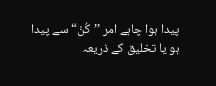پیدا ہوا چاہے امر ’’کُنْ“ سے پیدا ہو یا تخلیق کے ذریعہ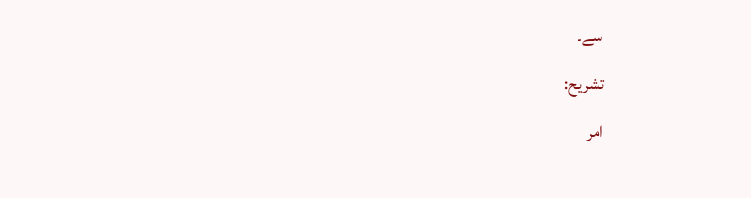سے۔

تشریح:

امر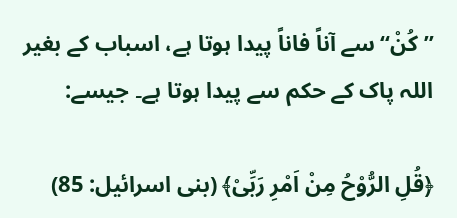”کُنْ“ سے آناً فاناً پیدا ہوتا ہے، اسباب کے بغیر اللہ پاک کے حکم سے پیدا ہوتا ہے۔ جیسے:

﴿قُلِ الرُّوْحُ مِنْ اَمْرِ رَبِّیْ﴾ (بنی اسرائیل: 85)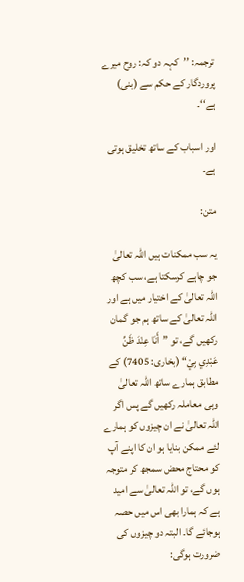ترجمہ: ’’کہہ دو کہ: روح میرے پروردگار کے حکم سے (بنی) ہے‘‘۔

اور اسباب کے ساتھ تخلیق ہوتی ہے۔

متن:

یہ سب ممکنات ہیں اللہ تعالیٰ جو چاہے کرسکتا ہے، سب کچھ اللہ تعالیٰ کے اختیار میں ہے اور اللہ تعالیٰ کے ساتھ ہم جو گمان رکھیں گے، تو ”أَنَا عِنْدَ ظَنِّ عَبْدِي بِيْ“ (بخاری: 7405) کے مطابق ہمارے ساتھ اللہ تعالیٰ وہی معاملہ رکھیں گے پس اگر اللہ تعالیٰ نے ان چیزوں کو ہمارے لئے ممکن بنایا ہو ان کا اپنے آپ کو محتاج محض سمجھ کر متوجہ ہوں گے، تو اللہ تعالیٰ سے امید ہے کہ ہمارا بھی اس میں حصہ ہوجائے گا۔ البتہ دو چیزوں کی ضرورت ہوگی: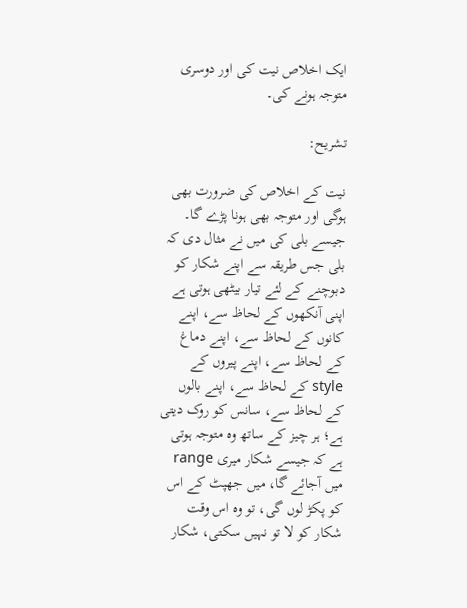ایک اخلاص نیت کی اور دوسری متوجہ ہونے کی۔

تشریح:

نیت کے اخلاص کی ضرورت بھی ہوگی اور متوجہ بھی ہونا پڑے گا۔ جیسے بلی کی میں نے مثال دی کہ بلی جس طریقہ سے اپنے شکار کو دبوچنے کے لئے تیار بیٹھی ہوتی ہے اپنی آنکھوں کے لحاظ سے، اپنے کانوں کے لحاظ سے، اپنے دماغ کے لحاظ سے، اپنے پیروں کے style کے لحاظ سے، اپنے بالوں کے لحاظ سے، سانس کو روک دیتی ہے؛ ہر چیز کے ساتھ وہ متوجہ ہوتی ہے کہ جیسے شکار میری range میں آجائے گا، میں جھپٹ کے اس کو پکڑ لوں گی، تو وہ اس وقت شکار کو لا تو نہیں سکتی، شکار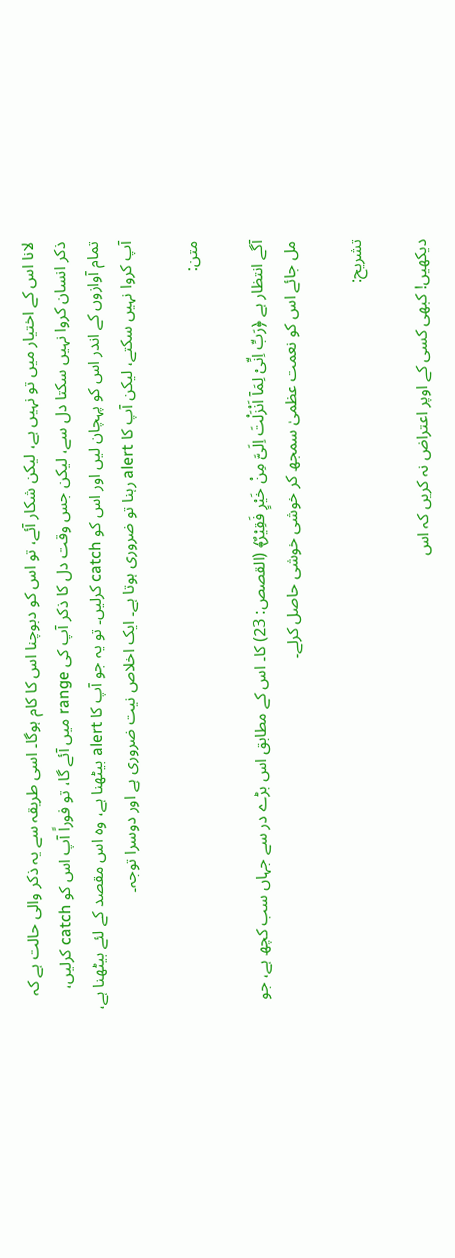لانا اس کے اختیار میں تو نہیں ہے، لیکن شکار آئے، تو اس کو دبوچنا اس کا کام ہوگا۔ اسی طریقہ سے یہ ذکر والی حالت ہے کہ ذکر انسان کروا نہیں سکتا دل سے، لیکن جس وقت دل کا ذکر آپ کی range میں آئے گا، تو فوراً آپ اس کو catch کرلیں، تمام آوازوں کے اندر اس کو پہچان لیں اور اس کو catch کرلیں۔ تو یہ جو آپ کا alert بیٹھنا ہے، وہ اس مقصد کے لئے بیٹھنا ہے، آپ کروا نہیں سکتے، لیکن آپ کا alert رہنا تو ضروری ہوتا ہے۔ ایک اخلاص نیت ضروری ہے اور دوسرا توجہ۔

متن:

آگے انتظار ہے ﴿رَبِّ اِنِّیْ لِمَاۤ اَنْزَلْتَ اِلَیَّ مِنْ خَیْرٍ فَقِیْرٌ﴾ (القصص: 23) کا۔ اس کے مطابق اس بڑے در سے جہاں سب کچھ ہے، جو مل جائے اس کو نعمت عظمیٰ سمجھ کر خوشی خوشی حاصل کرلے۔

تشریح:

دیکھیں! کبھی کسی کے اوپر اعتراض نہ کریں کہ اس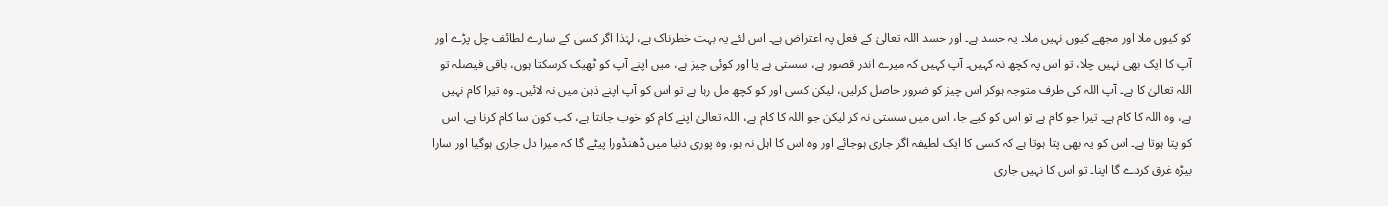کو کیوں ملا اور مجھے کیوں نہیں ملا۔ یہ حسد ہے۔ اور حسد اللہ تعالیٰ کے فعل پہ اعتراض ہے۔ اس لئے یہ بہت خطرناک ہے، لہٰذا اگر کسی کے سارے لطائف چل پڑے اور آپ کا ایک بھی نہیں چلا، تو اس پہ کچھ نہ کہیں۔ آپ کہیں کہ میرے اندر قصور ہے، سستی ہے یا اور کوئی چیز ہے، میں اپنے آپ کو ٹھیک کرسکتا ہوں، باقی فیصلہ تو اللہ تعالیٰ کا ہے۔ آپ اللہ کی طرف متوجہ ہوکر اس چیز کو ضرور حاصل کرلیں، لیکن کسی اور کو کچھ مل رہا ہے تو اس کو آپ اپنے ذہن میں نہ لائیں۔ وہ تیرا کام نہیں ہے، وہ اللہ کا کام ہے۔ تیرا جو کام ہے تو اس کو کیے جا، اس میں سستی نہ کر لیکن جو اللہ کا کام ہے، اللہ تعالیٰ اپنے کام کو خوب جانتا ہے، کب کون سا کام کرنا ہے، اس کو پتا ہوتا ہے۔ اس کو یہ بھی پتا ہوتا ہے کہ کسی کا ایک لطیفہ اگر جاری ہوجائے اور وہ اس کا اہل نہ ہو، وہ پوری دنیا میں ڈھنڈورا پیٹے گا کہ میرا دل جاری ہوگیا اور سارا بیڑہ غرق کردے گا اپنا۔ تو اس کا نہیں جاری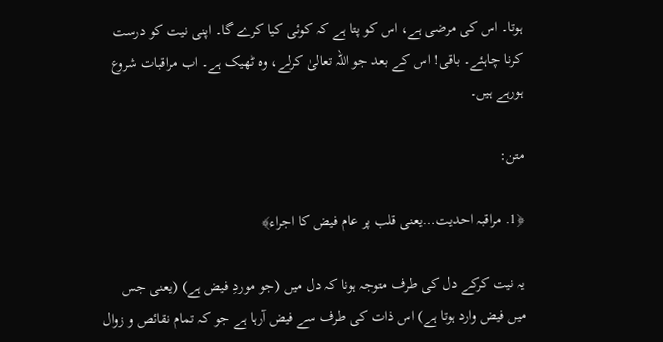ہوتا۔ اس کی مرضی ہے، اس کو پتا ہے کہ کوئی کیا کرے گا۔ اپنی نیت کو درست کرنا چاہئے۔ باقی! اس کے بعد جو اللہ تعالیٰ کرلے، وہ ٹھیک ہے۔ اب مراقبات شروع ہورہے ہیں۔

متن:

﴿1. مراقبہ احدیت…یعنی قلب پر عام فیض کا اجراء﴾

یہ نیت کرکے دل کی طرف متوجہ ہونا کہ دل میں (جو موردِ فیض ہے) (یعنی جس میں فیض وارد ہوتا ہے) اس ذات کی طرف سے فیض آرہا ہے جو کہ تمام نقائص و زوال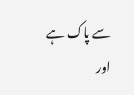سے پاک ہے اور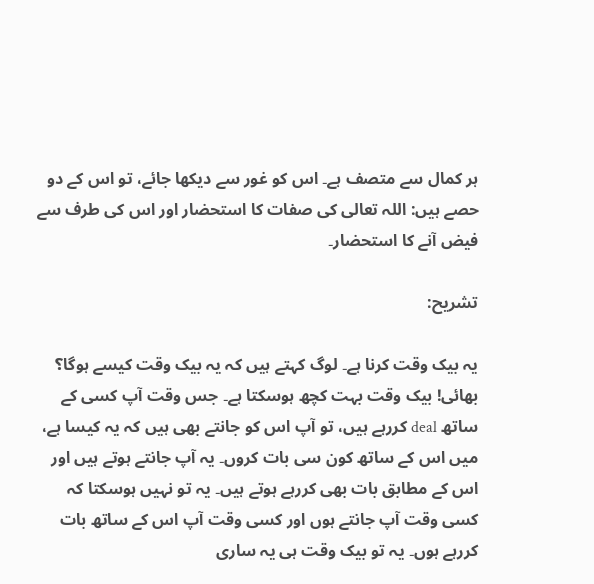ہر کمال سے متصف ہے۔ اس کو غور سے دیکھا جائے، تو اس کے دو حصے ہیں: اللہ تعالی کی صفات کا استحضار اور اس کی طرف سے فیض آنے کا استحضار۔

تشریح:

یہ بیک وقت کرنا ہے۔ لوگ کہتے ہیں کہ یہ بیک وقت کیسے ہوگا؟ بھائی! بیک وقت بہت کچھ ہوسکتا ہے۔ جس وقت آپ کسی کے ساتھ deal کررہے ہیں، تو آپ اس کو جانتے بھی ہیں کہ یہ کیسا ہے، میں اس کے ساتھ کون سی بات کروں۔ یہ آپ جانتے ہوتے ہیں اور اس کے مطابق بات بھی کررہے ہوتے ہیں۔ یہ تو نہیں ہوسکتا کہ کسی وقت آپ جانتے ہوں اور کسی وقت آپ اس کے ساتھ بات کررہے ہوں۔ یہ تو بیک وقت ہی یہ ساری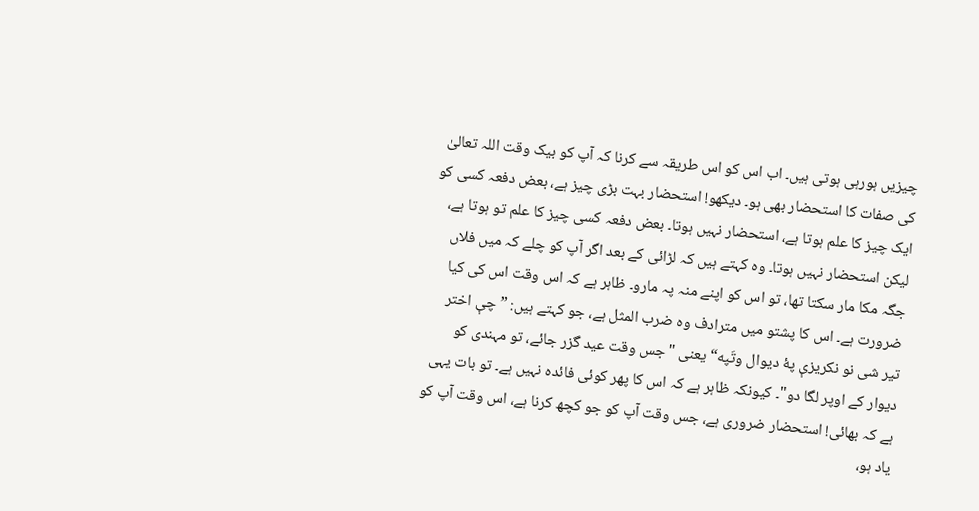چیزیں ہورہی ہوتی ہیں۔ اب اس کو اس طریقہ سے کرنا کہ آپ کو بیک وقت اللہ تعالیٰ کی صفات کا استحضار بھی ہو۔ دیکھو! استحضار بہت بڑی چیز ہے، بعض دفعہ کسی کو ایک چیز کا علم ہوتا ہے، استحضار نہیں ہوتا۔ بعض دفعہ کسی چیز کا علم تو ہوتا ہے، لیکن استحضار نہیں ہوتا۔ وہ کہتے ہیں کہ لڑائی کے بعد اگر آپ کو چلے کہ میں فلاں جگہ مکا مار سکتا تھا، تو اس کو اپنے منہ پہ مارو۔ ظاہر ہے کہ اس وقت اس کی کیا ضرورت ہے۔ اس کا پشتو میں مترادف وہ ضرب المثل ہے، جو کہتے ہیں: ”چې اختر تير شی نو نکريزې پهٔ ديوال وتَپه“ یعنی "جس وقت عید گزر جائے، تو مہندی کو دیوار کے اوپر لگا دو"۔ کیونکہ ظاہر ہے کہ اس کا پھر کوئی فائدہ نہیں ہے۔ تو بات یہی ہے کہ بھائی! استحضار ضروری ہے، جس وقت آپ کو جو کچھ کرنا ہے، اس وقت آپ کو یاد ہو،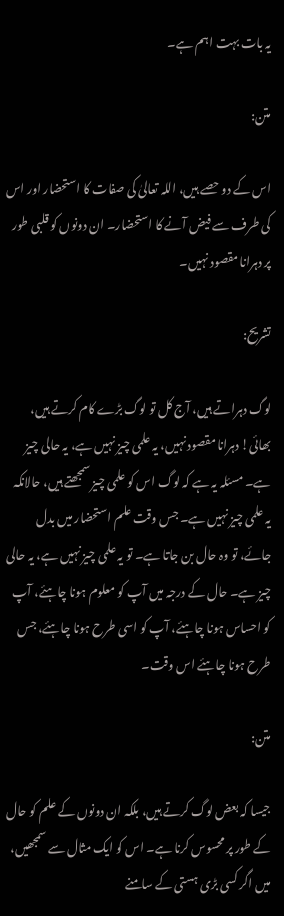یہ بات بہت اہم ہے۔

متن:

اس کے دو حصے ہیں، اللہ تعالیٰ کی صفات کا استحضار اور اس کی طرف سے فیض آنے کا استحضار۔ ان دونوں کو قلبی طور پر دہرانا مقصود نہیں۔

تشریح:

لوگ دہراتے ہیں، آج کل تو لوگ بڑے کام کرتے ہیں، بھائی! دہرانا مقصود نہیں، یہ علمی چیز نہیں ہے، یہ حالی چیز ہے۔ مسئلہ یہ ہے کہ لوگ اس کو علمی چیز سمجھتے ہیں، حالانکہ یہ علمی چیز نہیں ہے۔ جس وقت علم استحضار میں بدل جائے، تو وہ حال بن جاتا ہے۔ تو یہ علمی چیز نہیں ہے، یہ حالی چیز ہے۔ حال کے درجہ میں آپ کو معلوم ہونا چاہئے، آپ کو احساس ہونا چاہئے، آپ کو اسی طرح ہونا چاہئے، جس طرح ہونا چاہئے اس وقت۔

متن:

جیسا کہ بعض لوگ کرتے ہیں، بلکہ ان دونوں کے علم کو حال کے طور پر محسوس کرنا ہے۔ اس کو ایک مثال سے سمجھیں، میں اگر کسی بڑی ہستی کے سامنے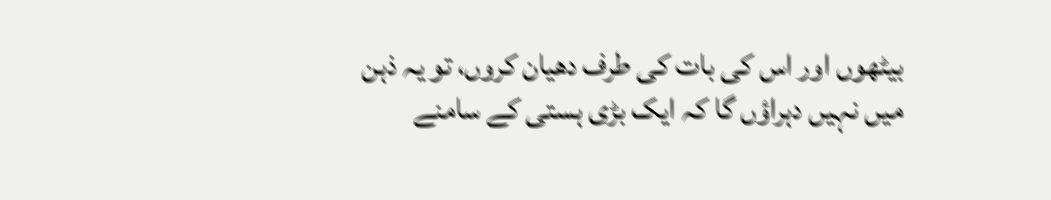بیٹھوں اور اس کی بات کی طرف دھیان کروں، تو یہ ذہن میں نہیں دہراؤں گا کہ ایک بڑی ہستی کے سامنے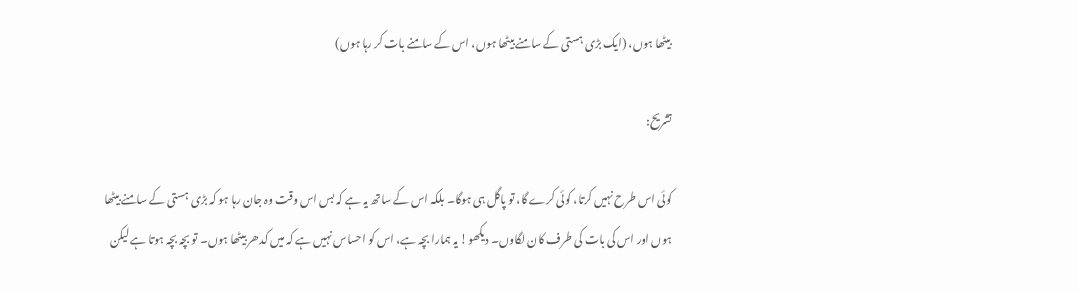بیٹھا ہوں، (ایک بڑی ہستی کے سامنے بیٹھا ہوں، اس کے سامنے بات کر رہا ہوں)

تشریح:

کوئی اس طرح نہیں کرتا، کوئی کرے گا، تو پاگل ہی ہوگا۔ بلکہ اس کے ساتھ یہ ہے کہ بس اس وقت وہ جان رہا ہو کہ بڑی ہستی کے سامنے بیٹھا ہوں اور اس کی بات کی طرف کان لگاوں۔ دیکھو! یہ ہمارا بچہ ہے، اس کو احساس نہیں ہے کہ میں کدھر بیٹھا ہوں۔ تو بچہ بچہ ہوتا ہے لیکن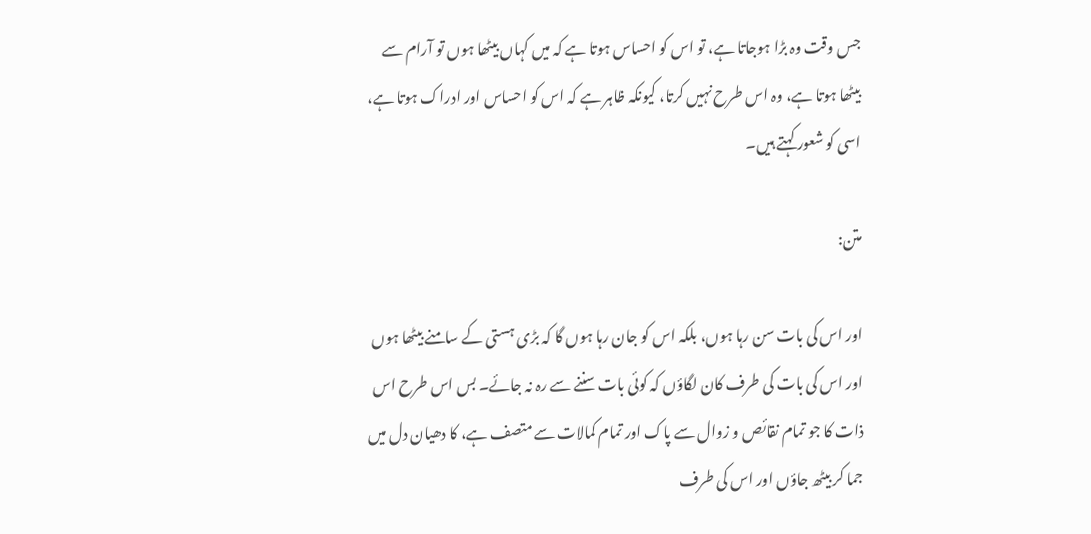جس وقت وہ بڑا ہوجاتا ہے، تو اس کو احساس ہوتا ہے کہ میں کہاں بیٹھا ہوں تو آرام سے بیٹھا ہوتا ہے، وہ اس طرح نہیں کرتا، کیونکہ ظاہر ہے کہ اس کو احساس اور ادراک ہوتا ہے، اسی کو شعور کہتے ہیں۔

متن:

اور اس کی بات سن رہا ہوں، بلکہ اس کو جان رہا ہوں گا کہ بڑی ہستی کے سامنے بیٹھا ہوں اور اس کی بات کی طرف کان لگاؤں کہ کوئی بات سننے سے رہ نہ جائے۔ بس اس طرح اس ذات کا جو تمام نقائص و زوال سے پاک اور تمام کمالات سے متصف ہے، کا دھیان دل میں جما کر بیٹھ جاؤں اور اس کی طرف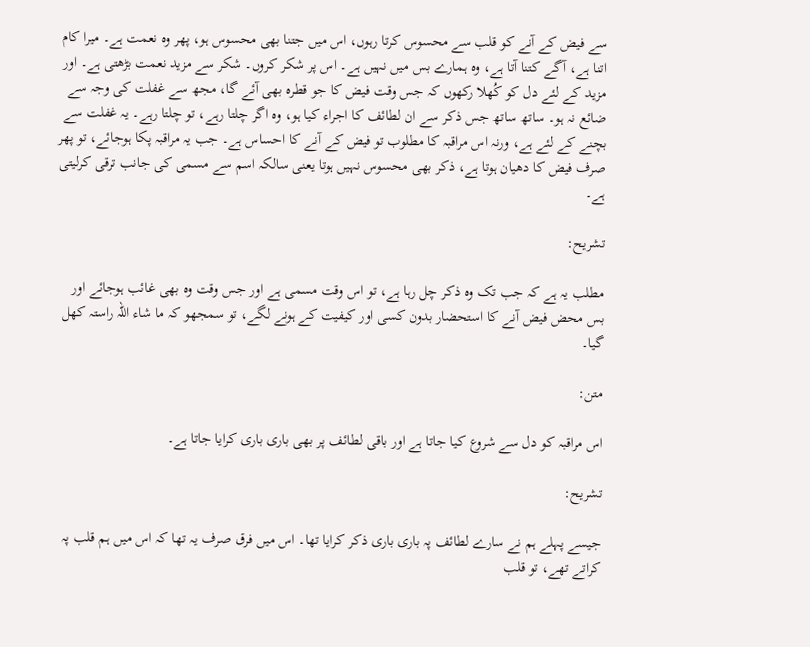سے فیض کے آنے کو قلب سے محسوس کرتا رہوں، اس میں جتنا بھی محسوس ہو، پھر وہ نعمت ہے۔ میرا کام اتنا ہے، آگے کتنا آتا ہے، وہ ہمارے بس میں نہیں ہے۔ اس پر شکر کروں۔ شکر سے مزید نعمت بڑھتی ہے۔ اور مزید کے لئے دل کو کُھلا رکھوں کہ جس وقت فیض کا جو قطرہ بھی آئے گا، مجھ سے غفلت کی وجہ سے ضائع نہ ہو۔ ساتھ ساتھ جس ذکر سے ان لطائف کا اجراء کیا ہو، وہ اگر چلتا رہے، تو چلتا رہے۔ یہ غفلت سے بچنے کے لئے ہے، ورنہ اس مراقبہ کا مطلوب تو فیض کے آنے کا احساس ہے۔ جب یہ مراقبہ پکا ہوجائے، تو پھر صرف فیض کا دھیان ہوتا ہے، ذکر بھی محسوس نہیں ہوتا یعنی سالکہ اسم سے مسمی کی جانب ترقی کرلیتی ہے۔

تشریح:

مطلب یہ ہے کہ جب تک وہ ذکر چل رہا ہے، تو اس وقت مسمی ہے اور جس وقت وہ بھی غائب ہوجائے اور بس محض فیض آنے کا استحضار بدون کسی اور کیفیت کے ہونے لگے، تو سمجھو کہ ما شاء اللہ راستہ کھل گیا۔

متن:

اس مراقبہ کو دل سے شروع کیا جاتا ہے اور باقی لطائف پر بھی باری باری کرایا جاتا ہے۔

تشریح:

جیسے پہلے ہم نے سارے لطائف پہ باری باری ذکر کرایا تھا۔ اس میں فرق صرف یہ تھا کہ اس میں ہم قلب پہ کراتے تھے، تو قلب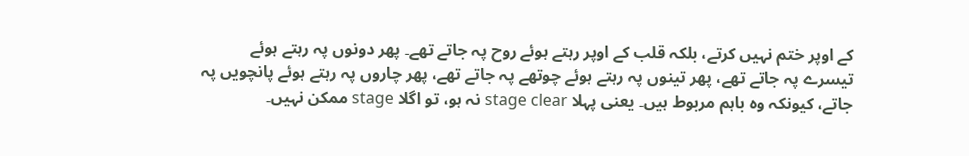کے اوپر ختم نہیں کرتے، بلکہ قلب کے اوپر رہتے ہوئے روح پہ جاتے تھے۔ پھر دونوں پہ رہتے ہوئے تیسرے پہ جاتے تھے، پھر تینوں پہ رہتے ہوئے چوتھے پہ جاتے تھے، پھر چاروں پہ رہتے ہوئے پانچویں پہ جاتے، کیونکہ وہ باہم مربوط ہیں۔ یعنی پہلا stage clear نہ ہو، تو اگلا stage ممکن نہیں۔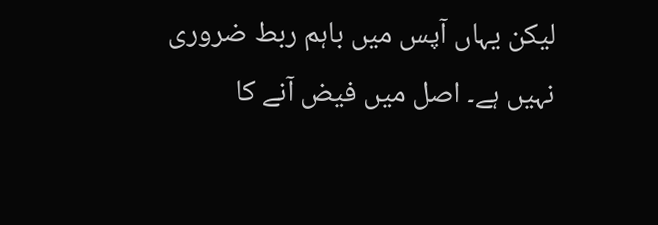لیکن یہاں آپس میں باہم ربط ضروری نہیں ہے۔ اصل میں فیض آنے کا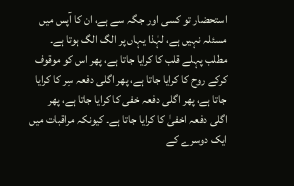استحضار تو کسی اور جگہ سے ہے، ان کا آپس میں مسئلہ نہیں ہے، لہٰذا یہاں پر الگ الگ ہوتا ہے۔ مطلب پہلے قلب کا کرایا جاتا ہے، پھر اس کو موقوف کرکے روح کا کرایا جاتا ہے، پھر اگلی دفعہ سِر کا کرایا جاتا ہے، پھر اگلی دفعہ خفی کا کرایا جاتا ہے، پھر اگلی دفعہ اخفیٰ کا کرایا جاتا ہے۔ کیونکہ مراقبات میں ایک دوسرے کے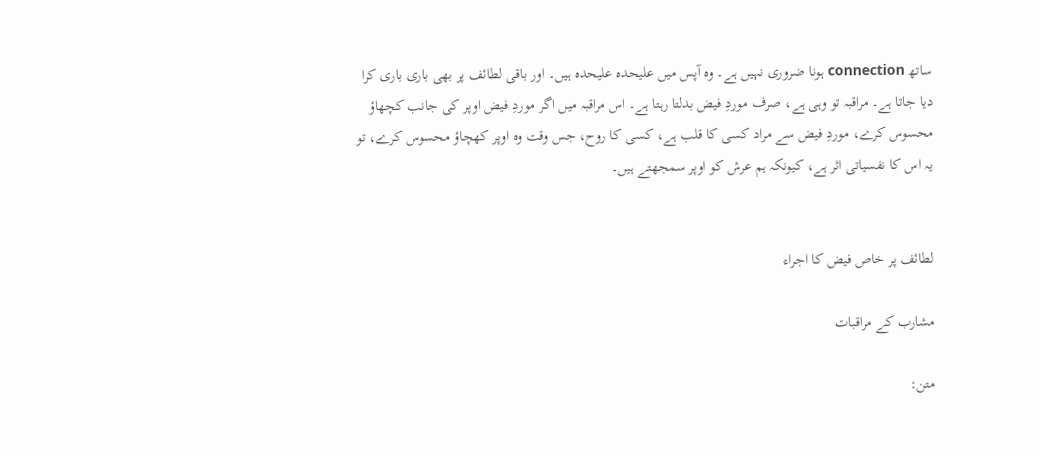ساتھ connection ہونا ضروری نہیں ہے۔ وہ آپس میں علیحدہ علیحدہ ہیں۔ اور باقی لطائف پر بھی باری باری کرا دیا جاتا ہے۔ مراقبہ تو وہی ہے، صرف موردِ فیض بدلتا رہتا ہے۔ اس مراقبہ میں اگر موردِ فیض اوپر کی جانب کچھاؤ محسوس کرے، موردِ فیض سے مراد کسی کا قلب ہے، کسی کا روح، جس وقت وہ اوپر کھچاؤ محسوس کرے، تو یہ اس کا نفسیاتی اثر ہے، کیونکہ ہم عرش کو اوپر سمجھتے ہیں۔


لطائف پر خاص فیض کا اجراء

مشارب کے مراقبات

متن: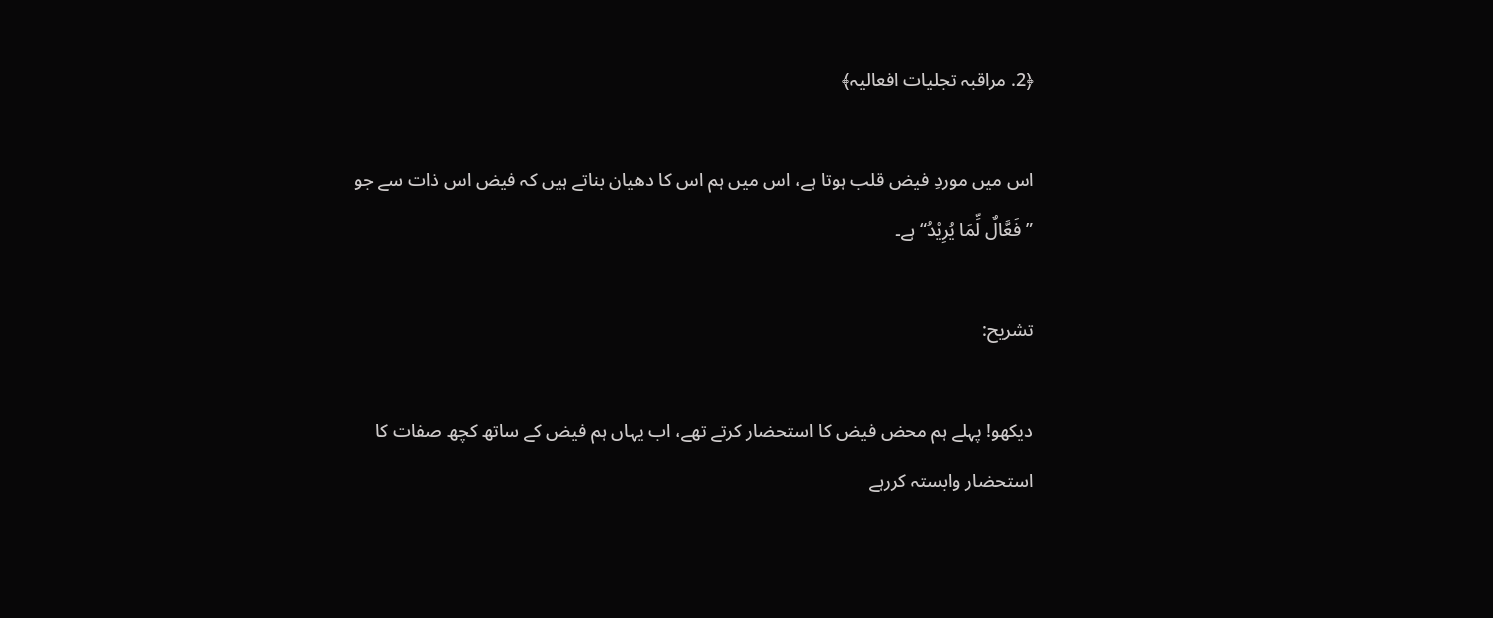﴿2. مراقبہ تجلیات افعالیہ﴾

اس میں موردِ فیض قلب ہوتا ہے، اس میں ہم اس کا دھیان بناتے ہیں کہ فیض اس ذات سے جو ”فَعَّالٌ لِّمَا یُرِیْدُ“ہے۔

تشریح:

دیکھو! پہلے ہم محض فیض کا استحضار کرتے تھے، اب یہاں ہم فیض کے ساتھ کچھ صفات کا استحضار وابستہ کررہے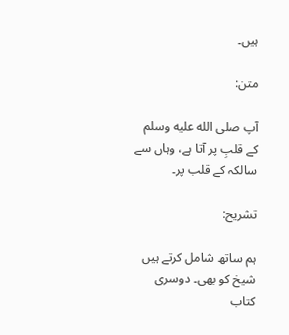ہیں۔

متن:

آپ صلى الله عليه وسلم کے قلبِ پر آتا ہے، وہاں سے سالکہ کے قلب پر۔

تشریح:

ہم ساتھ شامل کرتے ہیں شیخ کو بھی۔ دوسری کتاب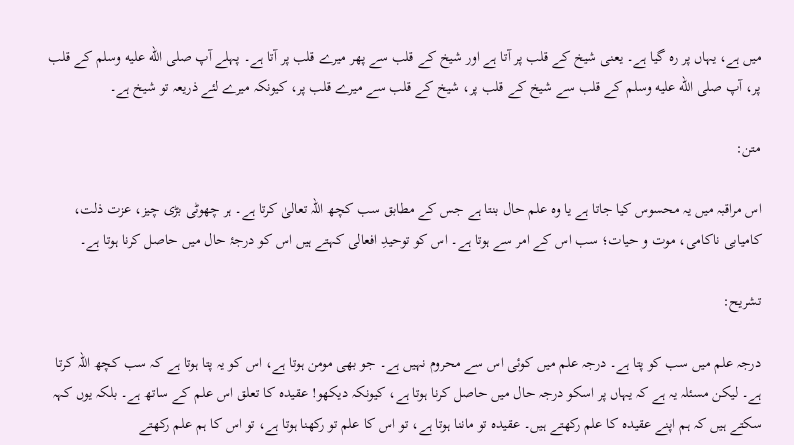میں ہے، یہاں پر رہ گیا ہے۔ یعنی شیخ کے قلب پر آتا ہے اور شیخ کے قلب سے پھر میرے قلب پر آتا ہے۔ پہلے آپ صلى الله عليه وسلم کے قلب پر، آپ صلى الله عليه وسلم کے قلب سے شیخ کے قلب پر، شیخ کے قلب سے میرے قلب پر، کیونکہ میرے لئے ذریعہ تو شیخ ہے۔

متن:

اس مراقبہ میں یہ محسوس کیا جاتا ہے یا وہ علم حال بنتا ہے جس کے مطابق سب کچھ اللہ تعالیٰ کرتا ہے۔ ہر چھوٹی بڑی چیز، عزت ذلت، کامیابی ناکامی، موت و حیات؛ سب اس کے امر سے ہوتا ہے۔ اس کو توحیدِ افعالی کہتے ہیں اس کو درجۂ حال میں حاصل کرنا ہوتا ہے۔

تشریح:

درجہ علم میں سب کو پتا ہے۔ درجہ علم میں کوئی اس سے محروم نہیں ہے۔ جو بھی مومن ہوتا ہے، اس کو یہ پتا ہوتا ہے کہ سب کچھ اللہ کرتا ہے۔ لیکن مسئلہ یہ ہے کہ یہاں پر اسکو درجہ حال میں حاصل کرنا ہوتا ہے، کیونکہ دیکھو! عقیدہ کا تعلق اس علم کے ساتھ ہے۔ بلکہ یوں کہہ سکتے ہیں کہ ہم اپنے عقیدہ کا علم رکھتے ہیں۔ عقیدہ تو ماننا ہوتا ہے، تو اس کا علم تو رکھنا ہوتا ہے، تو اس کا ہم علم رکھتے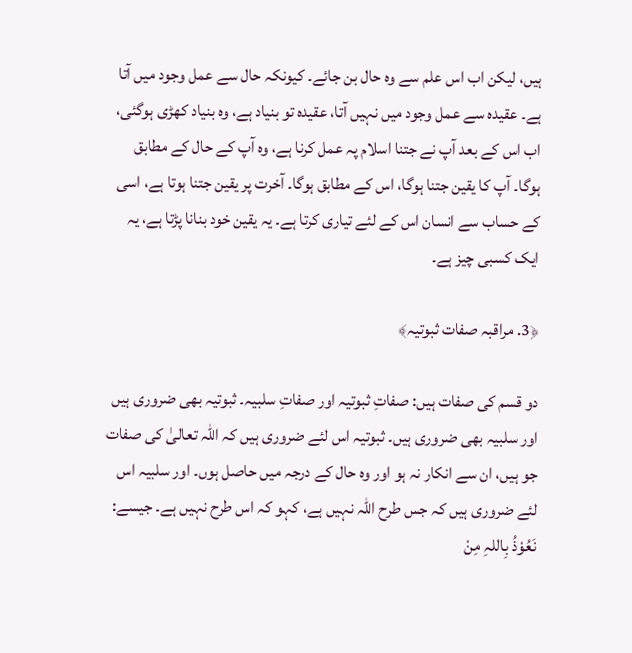ہیں، لیکن اب اس علم سے وہ حال بن جائے۔ کیونکہ حال سے عمل وجود میں آتا ہے۔ عقیدہ سے عمل وجود میں نہیں آتا، عقیدہ تو بنیاد ہے، وہ بنیاد کھڑی ہوگئی، اب اس کے بعد آپ نے جتنا اسلام پہ عمل کرنا ہے، وہ آپ کے حال کے مطابق ہوگا۔ آپ کا یقین جتنا ہوگا، اس کے مطابق ہوگا۔ آخرت پر یقین جتنا ہوتا ہے، اسی کے حساب سے انسان اس کے لئے تیاری کرتا ہے۔ یہ یقین خود بنانا پڑتا ہے، یہ ایک کسبی چیز ہے۔

﴿3. مراقبہ صفات ثبوتیہ﴾

دو قسم کی صفات ہیں: صفاتِ ثبوتیہ اور صفاتِ سلبیہ۔ ثبوتیہ بھی ضروری ہیں اور سلبیہ بھی ضروری ہیں۔ ثبوتیہ اس لئے ضروری ہیں کہ اللہ تعالیٰ کی صفات جو ہیں، ان سے انکار نہ ہو اور وہ حال کے درجہ میں حاصل ہوں۔ اور سلبیہ اس لئے ضروری ہیں کہ جس طرح اللہ نہیں ہے، کہو کہ اس طرح نہیں ہے۔ جیسے: نَعُوْذُ بِاللہِ مِنْ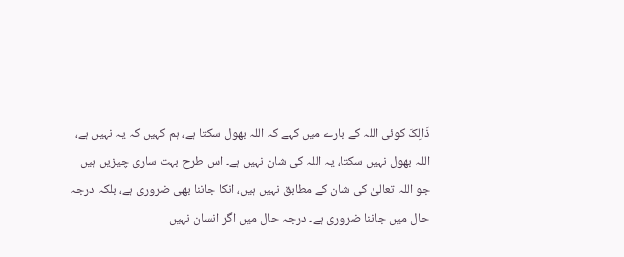ذَالِکَ کوئی اللہ کے بارے میں کہے کہ اللہ بھول سکتا ہے، ہم کہیں کہ یہ نہیں ہے، اللہ بھول نہیں سکتا، یہ اللہ کی شان نہیں ہے۔ اس طرح بہت ساری چیزیں ہیں جو اللہ تعالیٰ کی شان کے مطابق نہیں ہیں، انکا جاننا بھی ضروری ہے، بلکہ درجہ حال میں جاننا ضروری ہے۔ درجہ حال میں اگر انسان نہیں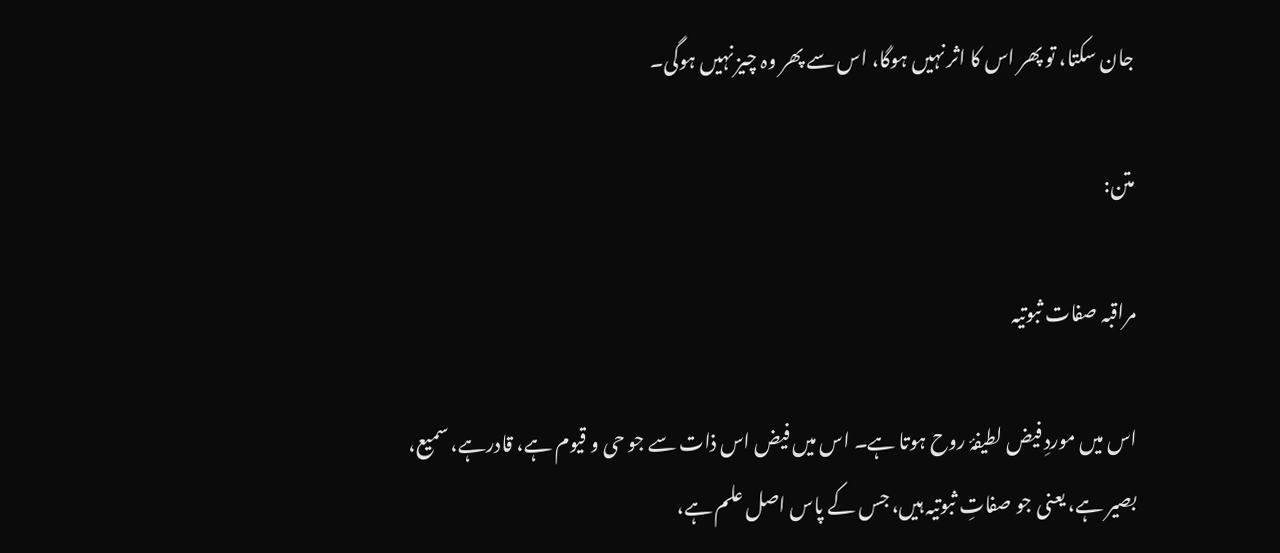جان سکتا، تو پھر اس کا اثر نہیں ہوگا، اس سے پھر وہ چیز نہیں ہوگی۔

متن:

مراقبہ صفات ثبوتیہ

اس میں موردِ فیض لطیفۂ روح ہوتا ہے۔ اس میں فیض اس ذات سے جو حی و قيوم ہے، قادرہے، سمیع، بصیر ہے، یعنی جو صفاتِ ثبوتیہ ہیں، جس کے پاس اصل علم ہے،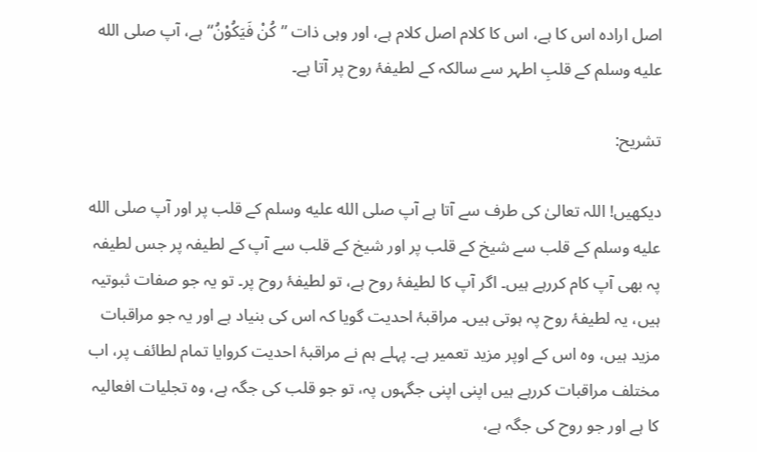اصل ارادہ اس کا ہے، اس کا کلام اصل کلام ہے، اور وہی ذات ”كُنْ فَيَكُوْنُ“ ہے، آپ صلى الله عليه وسلم کے قلبِ اطہر سے سالکہ کے لطیفۂ روح پر آتا ہے۔

تشریح:

دیکھیں! اللہ تعالیٰ کی طرف سے آتا ہے آپ صلى الله عليه وسلم کے قلب پر اور آپ صلى الله عليه وسلم کے قلب سے شیخ کے قلب پر اور شیخ کے قلب سے آپ کے لطیفہ پر جس لطیفہ پہ بھی آپ کام کررہے ہیں۔ اگر آپ کا لطیفۂ روح ہے، تو لطیفۂ روح پر۔ تو یہ جو صفات ثبوتیہ ہیں، یہ لطیفۂ روح پہ ہوتی ہیں۔ مراقبۂ احدیت گویا کہ اس کی بنیاد ہے اور یہ جو مراقبات مزید ہیں، وہ اس کے اوپر مزید تعمیر ہے۔ پہلے ہم نے مراقبۂ احدیت کروایا تمام لطائف پر، اب مختلف مراقبات کررہے ہیں اپنی اپنی جگہوں پہ، تو جو قلب کی جگہ ہے، وہ تجلیات افعالیہ کا ہے اور جو روح کی جگہ ہے،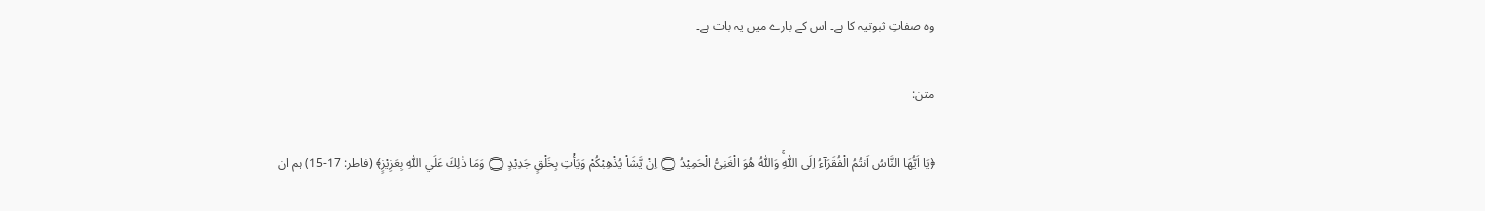وہ صفاتِ ثبوتیہ کا ہے۔ اس کے بارے میں یہ بات ہے۔

متن:

﴿يَا اَيُّھَا النَّاسُ اَنتُمُ الْفُقَرَآءُ اِلَی اللّٰہِۚ وَاللّٰہُ ھُوَ الْغَنِیُّ الْحَمِيْدُ ۝ اِنْ يَّشَاْ يُذْھِبْكُمْ وَيَأْتِ بِخَلْقٍ جَدِيْدٍ ۝ وَمَا ذٰلِكَ عَلَي اللّٰہِ بِعَزِيْزٍ﴾ (فاطر: 17-15) ہم ان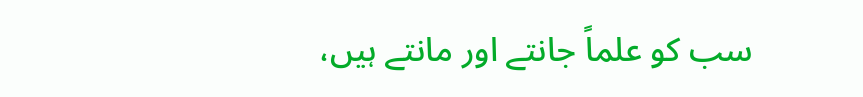سب کو علماً جانتے اور مانتے ہیں،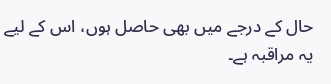حال کے درجے میں بھی حاصل ہوں، اس کے لیے یہ مراقبہ ہے۔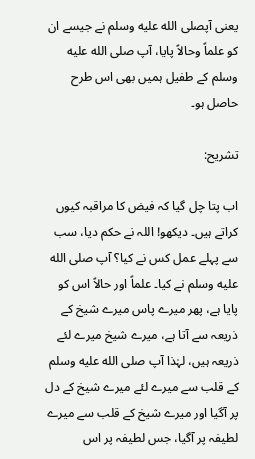یعنی آپصلى الله عليه وسلم نے جیسے ان کو علماً وحالاً پایا، آپ صلى الله عليه وسلم کے طفیل ہمیں بھی اس طرح حاصل ہو۔

تشریح:

اب پتا چل گیا کہ فیض کا مراقبہ کیوں کراتے ہیں۔ دیکھو! اللہ نے حکم دیا، سب سے پہلے عمل کس نے کیا؟ آپ صلى الله عليه وسلم نے کیا۔ علماً اور حالاً اس کو پایا ہے، پھر میرے پاس میرے شیخ کے ذریعہ سے آتا ہے، میرے شیخ میرے لئے ذریعہ ہیں، لہٰذا آپ صلى الله عليه وسلم کے قلب سے میرے لئے میرے شیخ کے دل پر آگیا اور میرے شیخ کے قلب سے میرے لطیفہ پر آگیا، جس لطیفہ پر اس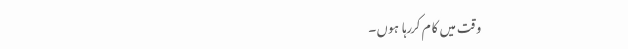وقت میں کام کررہا ہوں۔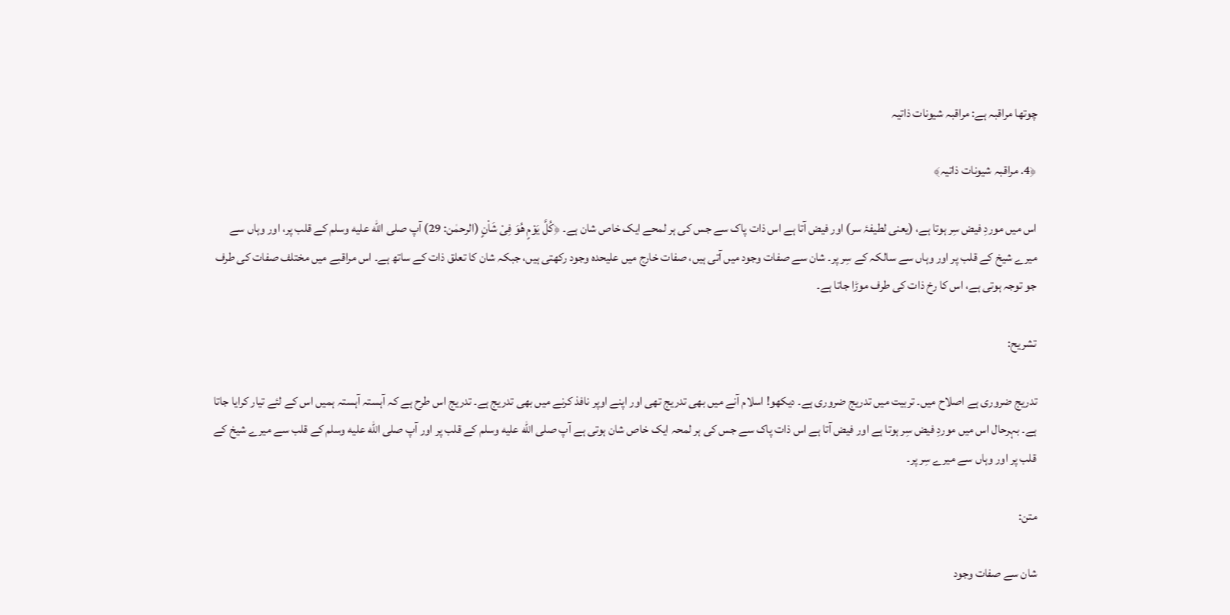چوتھا مراقبہ ہے: مراقبہ شیونات ذاتیہ

﴿4. مراقبہ شیونات ذاتیہ﴾

اس میں موردِ فیض سِر ہوتا ہے، (یعنی لطیفۂ سر) اور فیض آتا ہے اس ذات پاک سے جس کی ہر لمحے ایک خاص شان ہے۔ ﴿كُلَّ یَوْمٍ هُوَ فِیْ شَاْنٍ (الرحمٰن: 29) آپ صلى الله عليه وسلم کے قلب پر، اور وہاں سے میرے شیخ کے قلب پر اور وہاں سے سالکہ کے سِر پر۔ شان سے صفات وجود میں آتی ہیں، صفات خارج میں علیحدہ وجود رکھتی ہیں، جبکہ شان کا تعلق ذات کے ساتھ ہے۔ اس مراقبے میں مختلف صفات کی طرف جو توجہ ہوتی ہے، اس کا رخ ذات کی طرف موڑا جاتا ہے۔

تشریح:

تدریج ضروری ہے اصلاح میں۔ تربیت میں تدریج ضروری ہے۔ دیکھو! اسلام آنے میں بھی تدریج تھی اور اپنے اوپر نافذ کرنے میں بھی تدریج ہے۔ تدریج اس طرح ہے کہ آہستہ آہستہ ہمیں اس کے لئے تیار کرایا جاتا ہے۔ بہرحال اس میں موردِ فیض سِر ہوتا ہے اور فیض آتا ہے اس ذات پاک سے جس کی ہر لمحہ ایک خاص شان ہوتی ہے آپ صلى الله عليه وسلم کے قلب پر اور آپ صلى الله عليه وسلم کے قلب سے میرے شیخ کے قلب پر اور وہاں سے میرے سِر پر۔

متن:

شان سے صفات وجود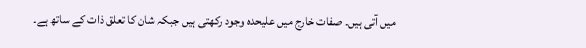میں آتی ہیں۔ صفات خارج میں علیحدہ وجود رکھتی ہیں جبکہ شان کا تعلق ذات کے ساتھ ہے۔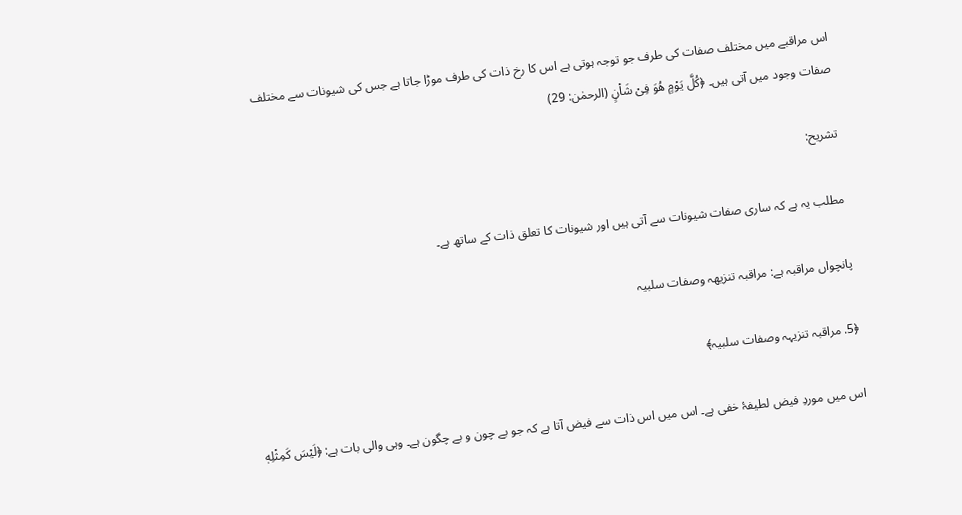اس مراقبے میں مختلف صفات کی طرف جو توجہ ہوتی ہے اس کا رخ ذات کی طرف موڑا جاتا ہے جس کی شیونات سے مختلف صفات وجود میں آتی ہیں۔ ﴿كُلَّ یَوْمٍ هُوَ فِیْ شَاْنٍ (الرحمٰن: 29)

تشریح:

مطلب یہ ہے کہ ساری صفات شیونات سے آتی ہیں اور شیونات کا تعلق ذات کے ساتھ ہے۔

پانچواں مراقبہ ہے: مراقبہ تنزیھہ وصفات سلبیہ

﴿5. مراقبہ تنزیہہ وصفات سلبیہ﴾

اس میں موردِ فیض لطیفۂ خفی ہے۔ اس میں اس ذات سے فیض آتا ہے کہ جو بے چون و بے چگون ہے۔ وہی والی بات ہے: ﴿لَیْسَ كَمِثْلِهٖ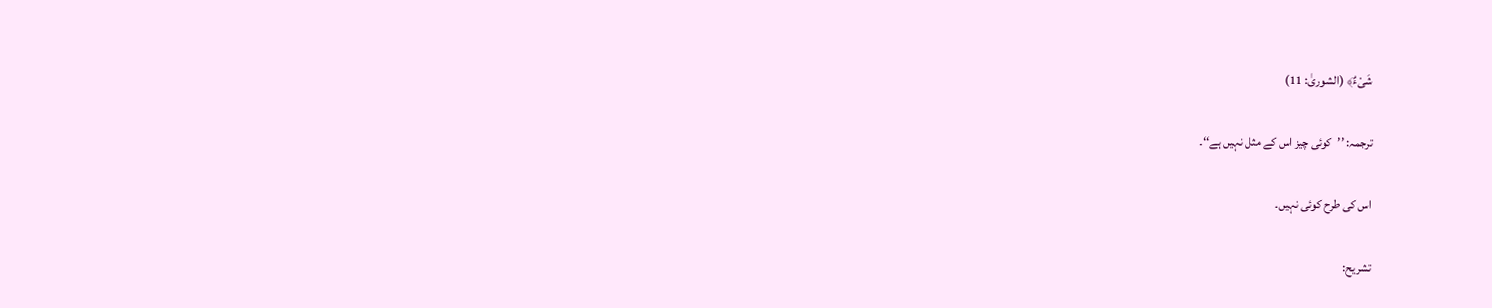شَیْءٌ﴾ (الشوریٰ: 11)

ترجمہ: ’’کوئی چیز اس کے مثل نہیں ہے‘‘۔

اس کی طرح کوئی نہیں۔

تشریح: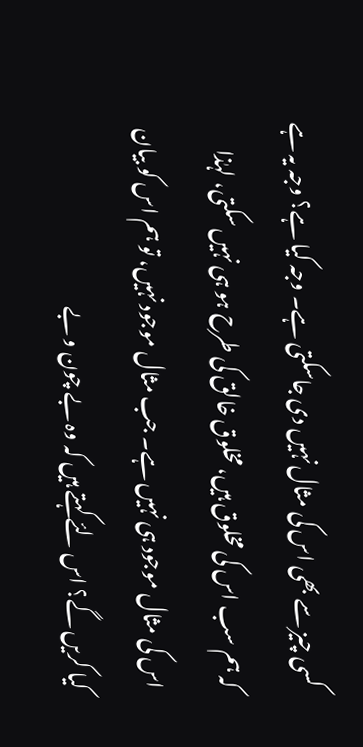کسی چیز سے بھی اس کی مثال نہیں دی جاسکتی ہے۔ وجہ کیا ہے؟ وجہ یہ ہے کہ ہم سب اس کی مخلوق ہیں، مخلوق خالق کی طرح ہو ہی نہیں سکتی، لہٰذا اس کی مثال موجود ہی نہیں ہے۔ جب مثال موجود نہیں، تو ہم اس کو بیان کیا کریں گے؟ اس لئے کہتے ہیں کہ وہ بے چون و بے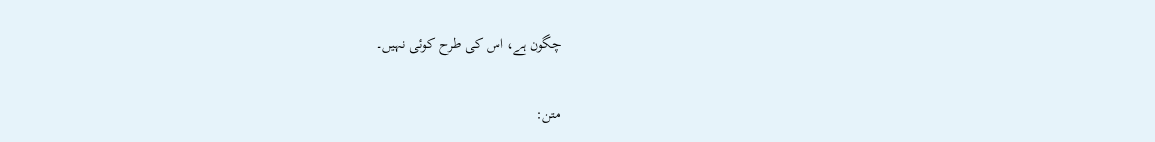چگون ہے، اس کی طرح کوئی نہیں۔

متن: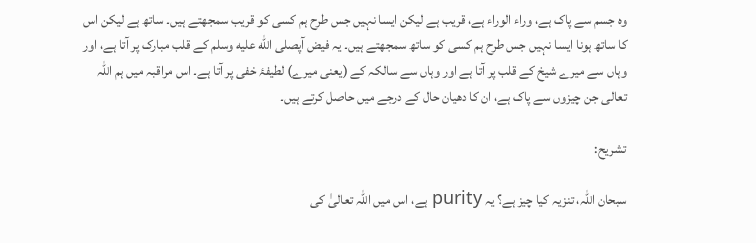وہ جسم سے پاک ہے، وراء الوراء ہے، قریب ہے لیکن ایسا نہیں جس طرح ہم کسی کو قریب سمجھتے ہیں۔ ساتھ ہے لیکن اس کا ساتھ ہونا ایسا نہیں جس طرح ہم کسی کو ساتھ سمجھتے ہیں۔ یہ فیض آپصلى الله عليه وسلم کے قلب مبارک پر آتا ہے، اور وہاں سے میرے شیخ کے قلب پر آتا ہے اور وہاں سے سالکہ کے (یعنی میرے) لطیفۂ خفی پر آتا ہے۔ اس مراقبہ میں ہم اللہ تعالی جن چیزوں سے پاک ہے، ان کا دھیان حال کے درجے میں حاصل کرتے ہیں۔

تشریح:

سبحان اللہ، تنزیہ کیا چیز ہے؟ یہ purity ہے، اس میں اللہ تعالیٰ کی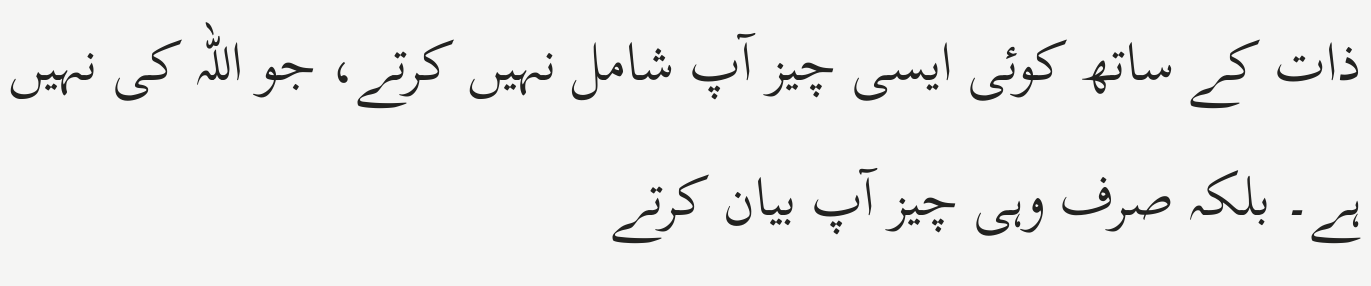ذات کے ساتھ کوئی ایسی چیز آپ شامل نہیں کرتے، جو اللہ کی نہیں ہے۔ بلکہ صرف وہی چیز آپ بیان کرتے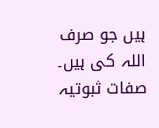ہیں جو صرف اللہ کی ہیں۔ صفات ثبوتیہ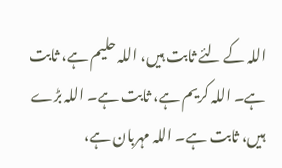اللہ کے لئے ثابت ہیں، اللہ حلیم ہے، ثابت ہے۔ اللہ کریم ہے، ثابت ہے۔ اللہ بڑے ہیں، ثابت ہے۔ اللہ مہربان ہے،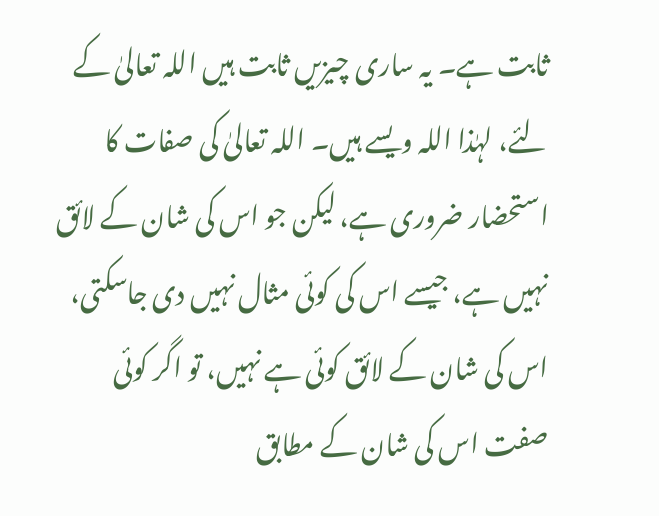ثابت ہے۔ یہ ساری چیزیں ثابت ہیں اللہ تعالیٰ کے لئے، لہٰذا اللہ ویسے ہیں۔ اللہ تعالیٰ کی صفات کا استحضار ضروری ہے، لیکن جو اس کی شان کے لائق نہیں ہے، جیسے اس کی کوئی مثال نہیں دی جاسکتی، اس کی شان کے لائق کوئی ہے نہیں، تو اگر کوئی صفت اس کی شان کے مطابق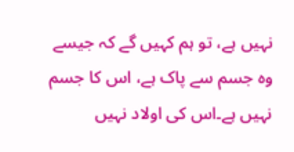نہیں ہے، تو ہم کہیں گے کہ جیسے وہ جسم سے پاک ہے، اس کا جسم نہیں ہے۔اس کی اولاد نہیں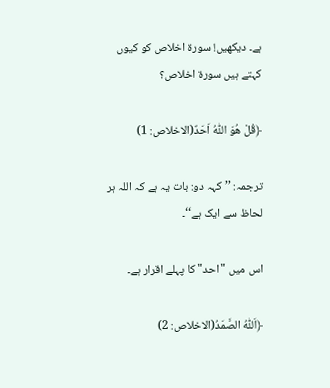ہے۔ دیکھیں! سورۃ اخلاص کو کیوں کہتے ہیں سورۃ اخلاص؟

﴿قُلْ هُوَ اللّٰهُ اَحَدٌ(الاخلاص: 1)

ترجمہ: ’’کہہ دو: بات یہ ہے کہ اللہ ہر لحاظ سے ایک ہے‘‘۔

اس میں "احد" کا پہلے اقرار ہے۔

﴿اَللّٰهُ الصَّمَدُ(الاخلاص: 2)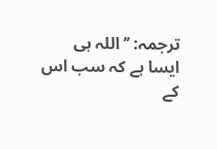ترجمہ: ’’اللہ ہی ایسا ہے کہ سب اس کے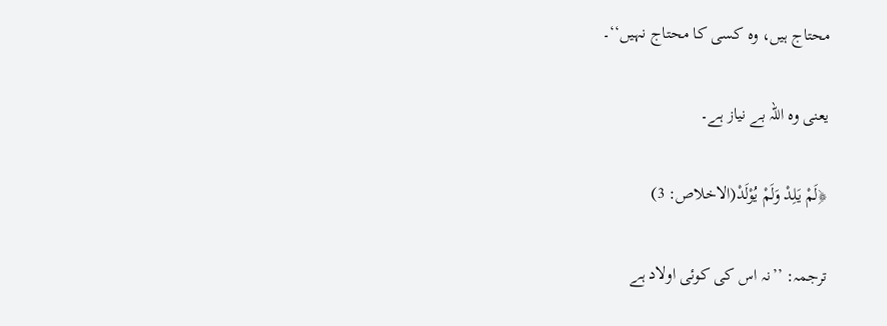محتاج ہیں، وہ کسی کا محتاج نہیں‘‘۔

یعنی وہ اللہ بے نیاز ہے۔

﴿لَمْ یَلِدْ وَلَمْ یُوْلَدْ(الاخلاص: 3)

ترجمہ: ’’نہ اس کی کوئی اولاد ہے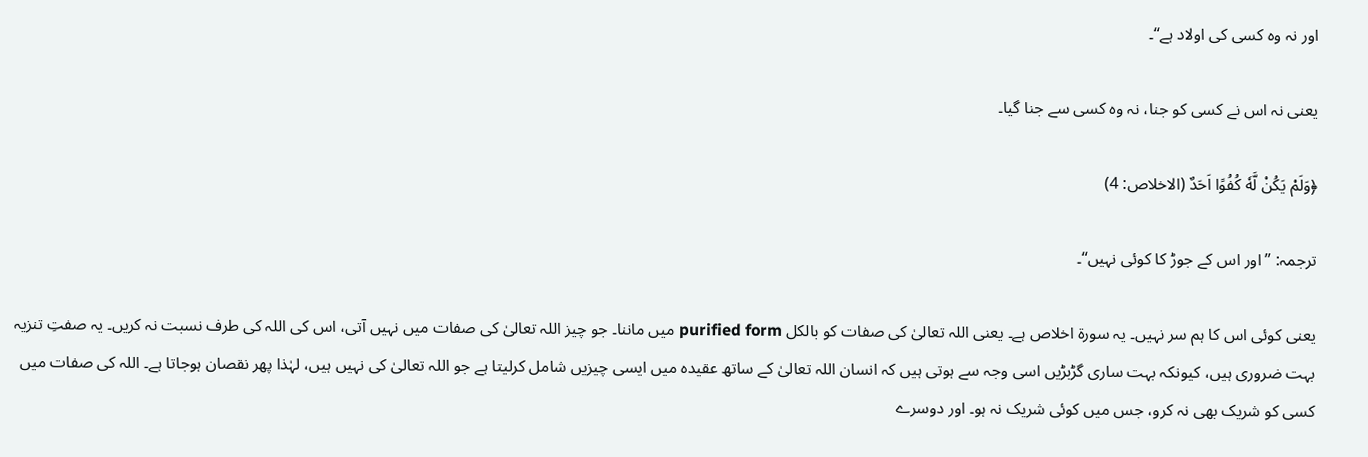اور نہ وہ کسی کی اولاد ہے‘‘۔

یعنی نہ اس نے کسی کو جنا، نہ وہ کسی سے جنا گیا۔

﴿وَلَمْ یَكُنْ لَّهٗ كُفُوًا اَحَدٌ (الاخلاص: 4)

ترجمہ: ’’اور اس کے جوڑ کا کوئی نہیں‘‘۔

یعنی کوئی اس کا ہم سر نہیں۔ یہ سورۃ اخلاص ہے۔ یعنی اللہ تعالیٰ کی صفات کو بالکل purified form میں ماننا۔ جو چیز اللہ تعالیٰ کی صفات میں نہیں آتی، اس کی اللہ کی طرف نسبت نہ کریں۔ یہ صفتِ تنزیہ بہت ضروری ہیں، کیونکہ بہت ساری گڑبڑیں اسی وجہ سے ہوتی ہیں کہ انسان اللہ تعالیٰ کے ساتھ عقیدہ میں ایسی چیزیں شامل کرلیتا ہے جو اللہ تعالیٰ کی نہیں ہیں، لہٰذا پھر نقصان ہوجاتا ہے۔ اللہ کی صفات میں کسی کو شریک بھی نہ کرو، جس میں کوئی شریک نہ ہو۔ اور دوسرے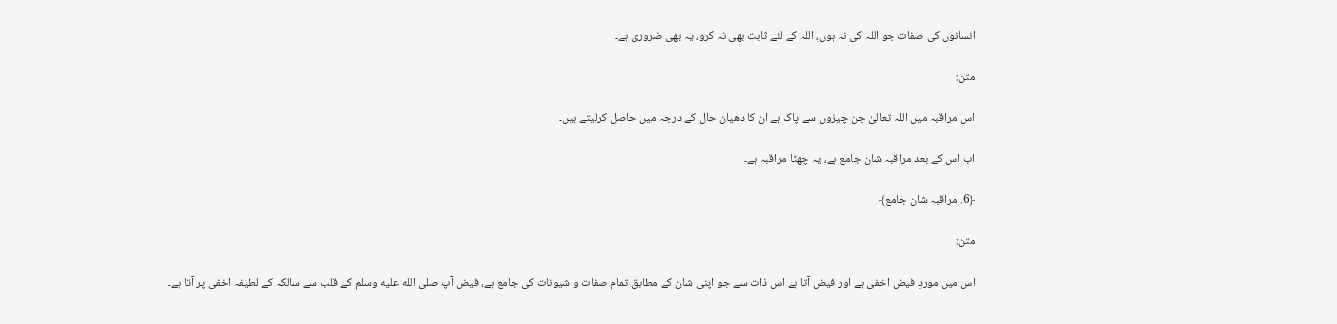انسانوں کی صفات جو اللہ کی نہ ہوں، اللہ کے لئے ثابت بھی نہ کرو، یہ بھی ضروری ہے۔

متن:

اس مراقبہ میں اللہ تعالیٰ جن چیزوں سے پاک ہے ان کا دھیان حال کے درجہ میں حاصل کرلیتے ہیں۔

اب اس کے بعد مراقبہ شان جامع ہے، یہ چھٹا مراقبہ ہے۔

﴿6. مراقبہ شان جامع﴾

متن:

اس میں موردِ فیض اخفی ہے اور فیض آتا ہے اس ذات سے جو اپنی شان کے مطابق تمام صفات و شیونات کی جامع ہے، فیض آپ صلى الله عليه وسلم کے قلب سے سالکہ کے لطیفہ اخفی پر آتا ہے۔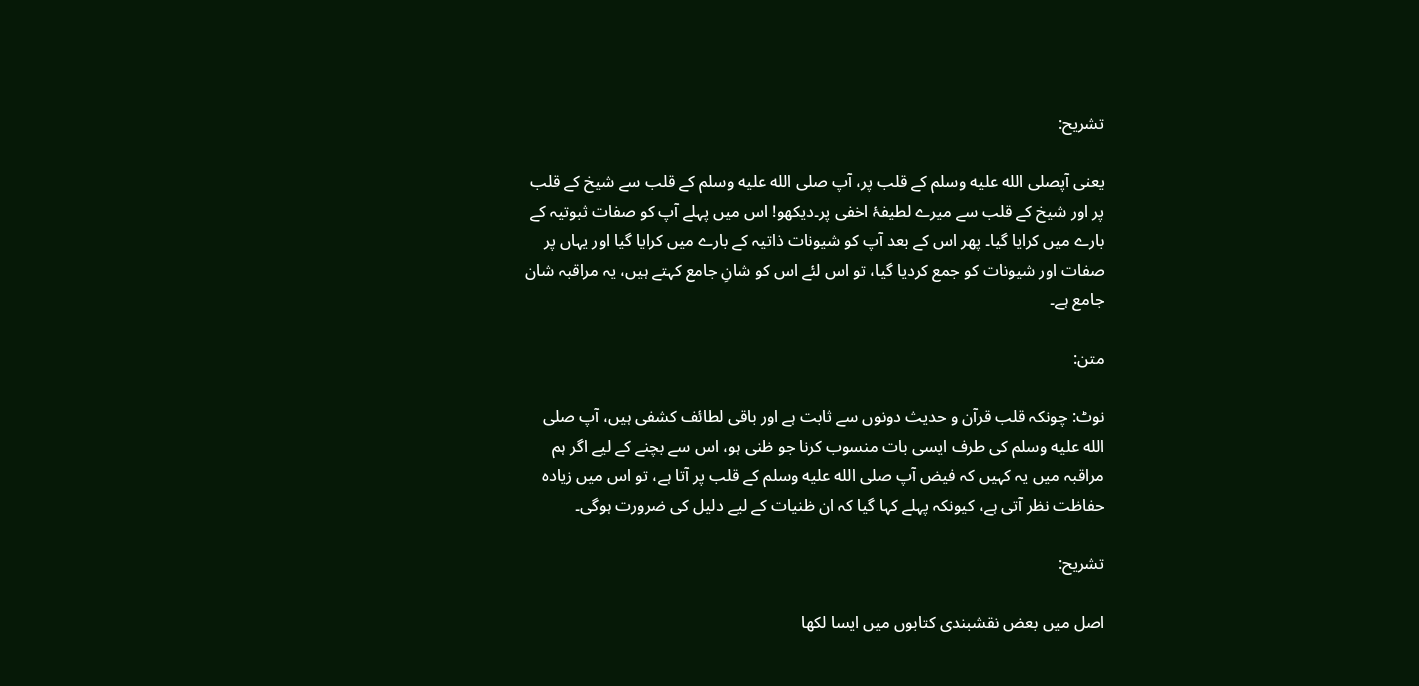تشریح:

یعنی آپصلى الله عليه وسلم کے قلب پر، آپ صلى الله عليه وسلم کے قلب سے شیخ کے قلب پر اور شیخ کے قلب سے میرے لطیفۂ اخفی پر۔دیکھو! اس میں پہلے آپ کو صفات ثبوتیہ کے بارے میں کرایا گیا۔ پھر اس کے بعد آپ کو شیونات ذاتیہ کے بارے میں کرایا گیا اور یہاں پر صفات اور شیونات کو جمع کردیا گیا، تو اس لئے اس کو شانِ جامع کہتے ہیں، یہ مراقبہ شان جامع ہے۔

متن:

نوٹ: چونکہ قلب قرآن و حدیث دونوں سے ثابت ہے اور باقی لطائف کشفی ہیں، آپ صلى الله عليه وسلم کی طرف ایسی بات منسوب کرنا جو ظنی ہو، اس سے بچنے کے لیے اگر ہم مراقبہ میں یہ کہیں کہ فیض آپ صلى الله عليه وسلم کے قلب پر آتا ہے، تو اس میں زیادہ حفاظت نظر آتی ہے، کیونکہ پہلے کہا گیا کہ ان ظنیات کے لیے دلیل کی ضرورت ہوگی۔

تشریح:

اصل میں بعض نقشبندی کتابوں میں ایسا لکھا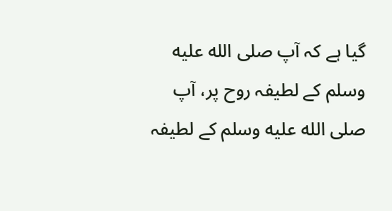گیا ہے کہ آپ صلى الله عليه وسلم کے لطیفہ روح پر، آپ صلى الله عليه وسلم کے لطیفہ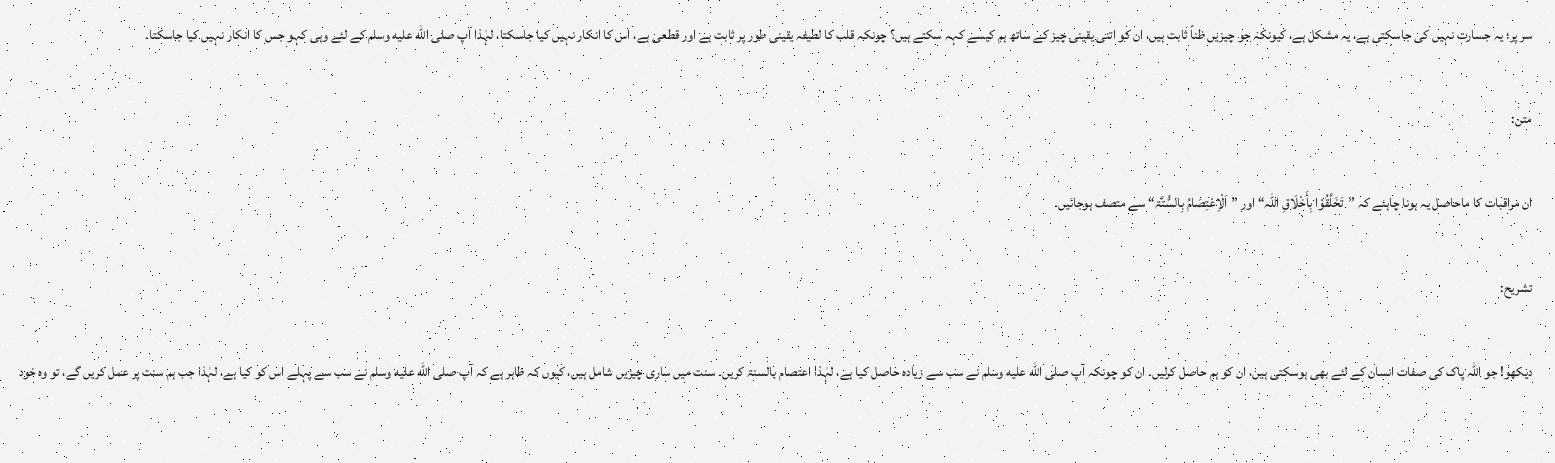سر پر؛ یہ جسارت نہیں کی جاسکتی ہے، یہ مشکل ہے، کیونکہ جو چیزیں ظناً ثابت ہیں، ان کو اتنی یقینی چیز کے ساتھ ہم کیسے کہہ سکتے ہیں؟ چونکہ قلب کا لطیفہ یقینی طور پر ثابت ہے اور قطعی ہے، اس کا انکار نہیں کیا جاسکتا، لہٰذا آپ صلى الله عليه وسلم کے لئے وہی کہو جس کا انکار نہیں کیا جاسکتا۔

متن:

ان مراقبات کا ماحاصل یہ ہونا چاہئے کہ ”تَخَلَّقُوْا بِأَخْلَاقِ اللّٰہ“ اور ”اَلْاِعْتِصَامُ بِالسُّنَّۃ“ سے متصف ہوجائیں۔

تشریح:

دیکھو! جو اللہ پاک کی صفات انسان کے لئے بھی ہوسکتی ہیں، ان کو ہم حاصل کرلیں۔ ان کو چونکہ آپ صلى الله عليه وسلم نے سب سے زیادہ حاصل کیا ہے، لہٰذا اعتصام بالسنۃ کریں۔ سنت میں ساری چیزیں شامل ہیں، کیوں کہ ظاہر ہے کہ آپ صلى الله عليه وسلم نے سب سے پہلے اس کو کیا ہے، لہٰذا جب ہم سنت پر عمل کریں گے، تو وہ خود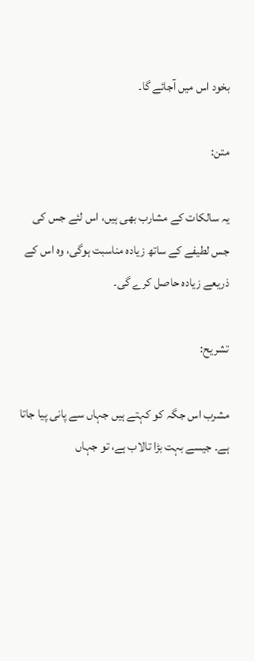بخود اس میں آجائے گا۔

متن:

یہ سالکات کے مشارب بھی ہیں، اس لئے جس کی جس لطیفے کے ساتھ زیادہ مناسبت ہوگی، وہ اس کے ذریعے زیادہ حاصل کرے گی۔

تشریح:

مشرب اس جگہ کو کہتے ہیں جہاں سے پانی پیا جاتا ہے۔ جیسے بہت بڑا تالاب ہے، تو جہاں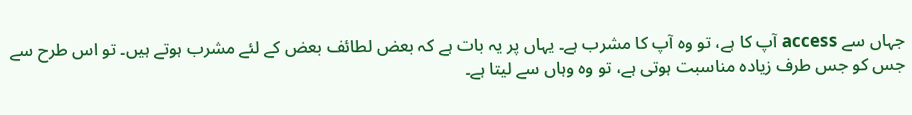جہاں سے access آپ کا ہے، تو وہ آپ کا مشرب ہے۔ یہاں پر یہ بات ہے کہ بعض لطائف بعض کے لئے مشرب ہوتے ہیں۔ تو اس طرح سے جس کو جس طرف زیادہ مناسبت ہوتی ہے، تو وہ وہاں سے لیتا ہے۔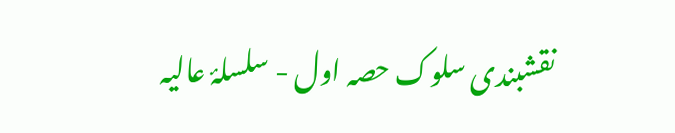نقشبندی سلوک حصہ اول - سلسلۂ عالیہ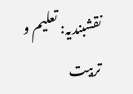نقشبندیہ: تعلیم و تربیت